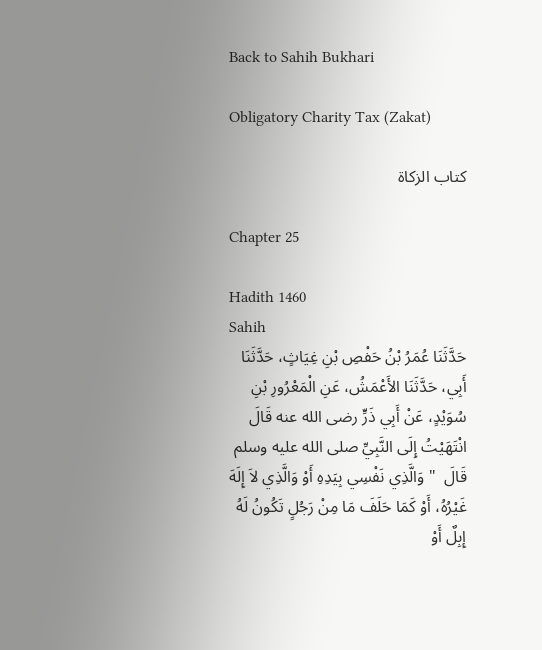Back to Sahih Bukhari

Obligatory Charity Tax (Zakat)

كتاب الزكاة

Chapter 25

Hadith 1460
Sahih
حَدَّثَنَا عُمَرُ بْنُ حَفْصِ بْنِ غِيَاثٍ، حَدَّثَنَا أَبِي، حَدَّثَنَا الأَعْمَشُ، عَنِ الْمَعْرُورِ بْنِ سُوَيْدٍ، عَنْ أَبِي ذَرٍّ رضى الله عنه قَالَ انْتَهَيْتُ إِلَى النَّبِيِّ صلى الله عليه وسلم قَالَ  " وَالَّذِي نَفْسِي بِيَدِهِ أَوْ وَالَّذِي لاَ إِلَهَ غَيْرُهُ، أَوْ كَمَا حَلَفَ مَا مِنْ رَجُلٍ تَكُونُ لَهُ إِبِلٌ أَوْ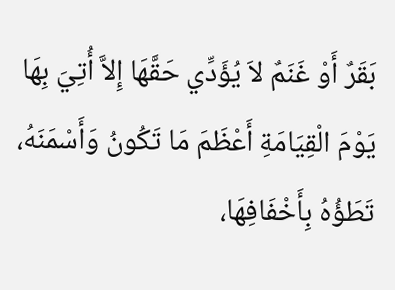بَقَرٌ أَوْ غَنَمٌ لاَ يُؤَدِّي حَقَّهَا إِلاَّ أُتِيَ بِهَا يَوْمَ الْقِيَامَةِ أَعْظَمَ مَا تَكُونُ وَأَسْمَنَهُ، تَطَؤُهُ بِأَخْفَافِهَا،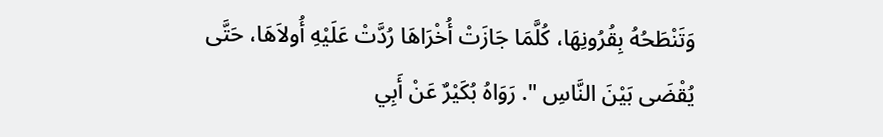وَتَنْطَحُهُ بِقُرُونِهَا، كُلَّمَا جَازَتْ أُخْرَاهَا رُدَّتْ عَلَيْهِ أُولاَهَا، حَتَّى يُقْضَى بَيْنَ النَّاسِ ". رَوَاهُ بُكَيْرٌ عَنْ أَبِي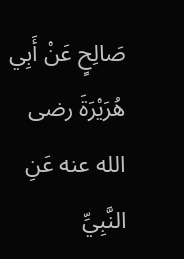صَالِحٍ عَنْ أَبِي هُرَيْرَةَ رضى الله عنه عَنِ النَّبِيِّ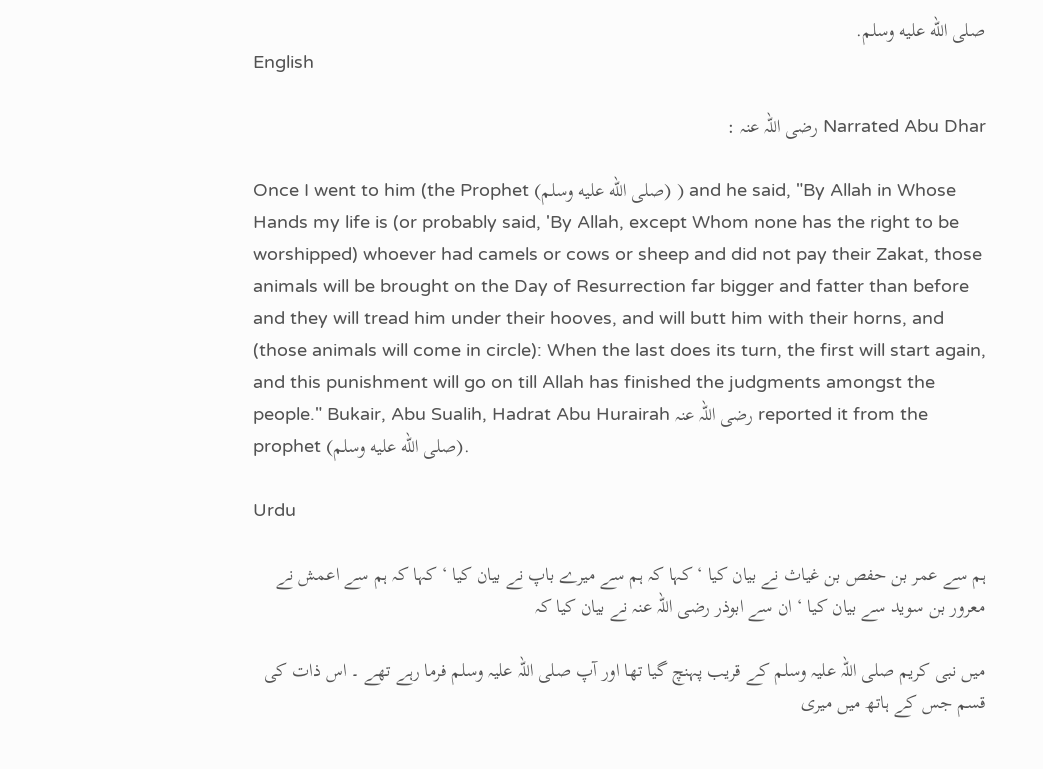صلى الله عليه وسلم.
English

Narrated Abu Dhar رضی اللہ عنہ :

Once I went to him (the Prophet (صلى الله عليه وسلم) ) and he said, "By Allah in Whose Hands my life is (or probably said, 'By Allah, except Whom none has the right to be worshipped) whoever had camels or cows or sheep and did not pay their Zakat, those animals will be brought on the Day of Resurrection far bigger and fatter than before and they will tread him under their hooves, and will butt him with their horns, and (those animals will come in circle): When the last does its turn, the first will start again, and this punishment will go on till Allah has finished the judgments amongst the people." Bukair, Abu Sualih, Hadrat Abu Hurairah رضی اللہ عنہ reported it from the prophet (صلى الله عليه وسلم).

Urdu

ہم سے عمر بن حفص بن غیاث نے بیان کیا ‘ کہا کہ ہم سے میرے باپ نے بیان کیا ‘ کہا کہ ہم سے اعمش نے معرور بن سوید سے بیان کیا ‘ ان سے ابوذر رضی اللہ عنہ نے بیان کیا کہ

میں نبی کریم صلی اللہ علیہ وسلم کے قریب پہنچ گیا تھا اور آپ صلی اللہ علیہ وسلم فرما رہے تھے ۔ اس ذات کی قسم جس کے ہاتھ میں میری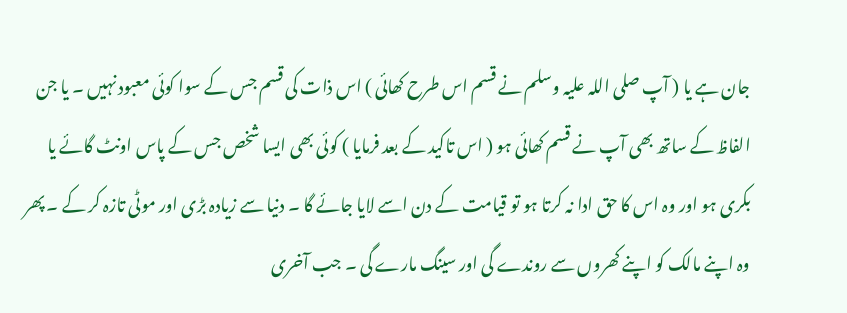جان ہے یا ( آپ صلی اللہ علیہ وسلم نے قسم اس طرح کھائی ) اس ذات کی قسم جس کے سوا کوئی معبود نہیں ۔ یا جن الفاظ کے ساتھ بھی آپ نے قسم کھائی ہو ( اس تاکید کے بعد فرمایا ) کوئی بھی ایسا شخص جس کے پاس اونٹ گائے یا بکری ہو اور وہ اس کا حق ادا نہ کرتا ہو تو قیامت کے دن اسے لایا جائے گا ۔ دنیا سے زیادہ بڑی اور موٹی تازہ کر کے ۔ پھر وہ اپنے مالک کو اپنے کھروں سے روندے گی اور سینگ مارے گی ۔ جب آخری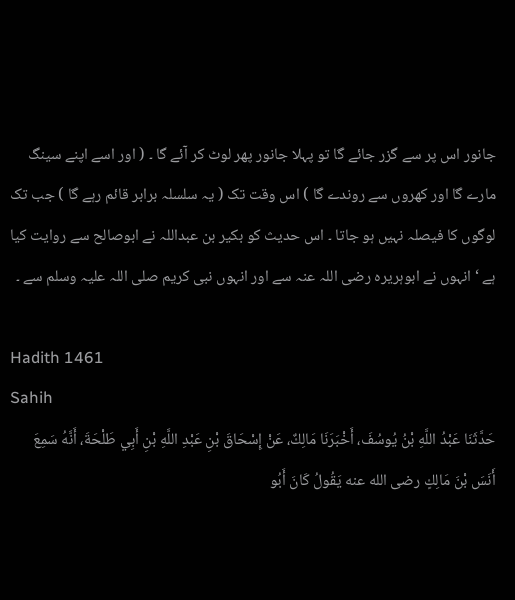جانور اس پر سے گزر جائے گا تو پہلا جانور پھر لوٹ کر آئے گا ۔ ( اور اسے اپنے سینگ مارے گا اور کھروں سے روندے گا ) اس وقت تک ( یہ سلسلہ برابر قائم رہے گا ) جب تک لوگوں کا فیصلہ نہیں ہو جاتا ۔ اس حدیث کو بکیر بن عبداللہ نے ابوصالح سے روایت کیا ہے ‘ انہوں نے ابوہریرہ رضی اللہ عنہ سے اور انہوں نبی کریم صلی اللہ علیہ وسلم سے ۔

Hadith 1461
Sahih
حَدَّثَنَا عَبْدُ اللَّهِ بْنُ يُوسُفَ، أَخْبَرَنَا مَالِكٌ، عَنْ إِسْحَاقَ بْنِ عَبْدِ اللَّهِ بْنِ أَبِي طَلْحَةَ، أَنَّهُ سَمِعَ أَنَسَ بْنَ مَالِكٍ رضى الله عنه يَقُولُ كَانَ أَبُو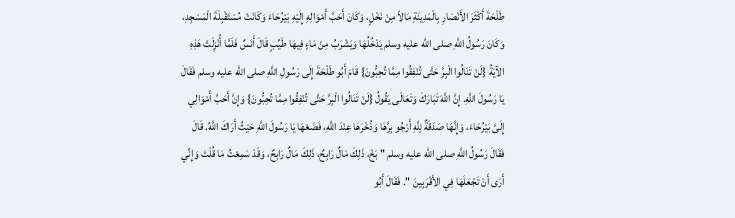طَلْحَةَ أَكْثَرَ الأَنْصَارِ بِالْمَدِينَةِ مَالاً مِنْ نَخْلٍ، وَكَانَ أَحَبَّ أَمْوَالِهِ إِلَيْهِ بَيْرُحَاءَ وَكَانَتْ مُسْتَقْبِلَةَ الْمَسْجِدِ، وَكَانَ رَسُولُ اللَّهِ صلى الله عليه وسلم يَدْخُلُهَا وَيَشْرَبُ مِنْ مَاءٍ فِيهَا طَيِّبٍ قَالَ أَنَسٌ فَلَمَّا أُنْزِلَتْ هَذِهِ الآيَةُ {لَنْ تَنَالُوا الْبِرَّ حَتَّى تُنْفِقُوا مِمَّا تُحِبُّونَ} قَامَ أَبُو طَلْحَةَ إِلَى رَسُولِ اللَّهِ صلى الله عليه وسلم فَقَالَ يَا رَسُولَ اللَّهِ. إِنَّ اللَّهَ تَبَارَكَ وَتَعَالَى يَقُولُ {لَنْ تَنَالُوا الْبِرَّ حَتَّى تُنْفِقُوا مِمَّا تُحِبُّونَ} وَإِنَّ أَحَبَّ أَمْوَالِي إِلَىَّ بَيْرُحَاءَ، وَإِنَّهَا صَدَقَةٌ لِلَّهِ أَرْجُو بِرَّهَا وَذُخْرَهَا عِنْدَ اللَّهِ، فَضَعْهَا يَا رَسُولَ اللَّهِ حَيْثُ أَرَاكَ اللَّهُ. قَالَ فَقَالَ رَسُولُ اللَّهِ صلى الله عليه وسلم " بَخْ، ذَلِكَ مَالٌ رَابِحٌ، ذَلِكَ مَالٌ رَابِحٌ، وَقَدْ سَمِعْتُ مَا قُلْتَ وَإِنِّي أَرَى أَنْ تَجْعَلَهَا فِي الأَقْرَبِينَ ". فَقَالَ أَبُو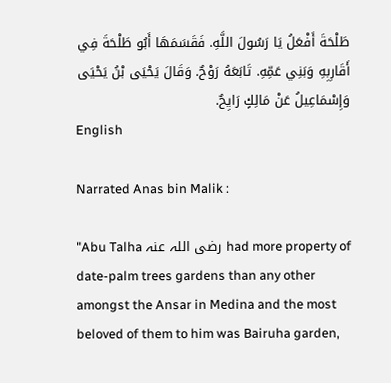طَلْحَةَ أَفْعَلُ يَا رَسُولَ اللَّهِ. فَقَسَمَهَا أَبُو طَلْحَةَ فِي أَقَارِبِهِ وَبَنِي عَمِّهِ. تَابَعَهُ رَوْحٌ. وَقَالَ يَحْيَى بْنُ يَحْيَى وَإِسْمَاعِيلُ عَنْ مَالِكٍ رَايِحٌ.
English

Narrated Anas bin Malik :

"Abu Talha رضی اللہ عنہ had more property of date-palm trees gardens than any other amongst the Ansar in Medina and the most beloved of them to him was Bairuha garden,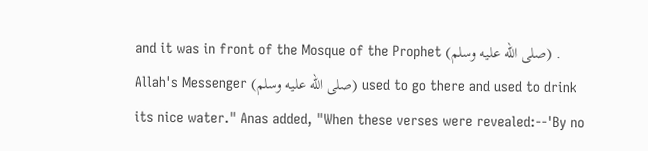and it was in front of the Mosque of the Prophet (صلى الله عليه وسلم) . Allah's Messenger (صلى الله عليه وسلم) used to go there and used to drink its nice water." Anas added, "When these verses were revealed:--'By no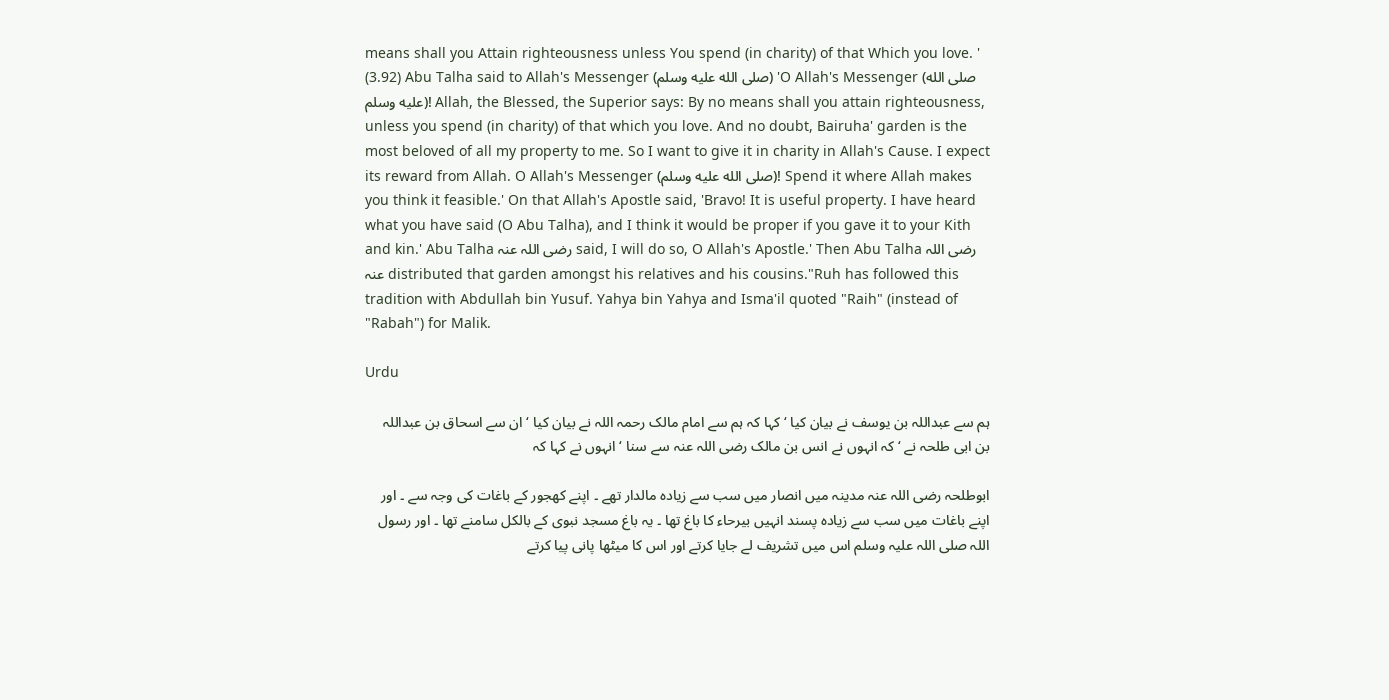means shall you Attain righteousness unless You spend (in charity) of that Which you love. ' (3.92) Abu Talha said to Allah's Messenger (صلى الله عليه وسلم) 'O Allah's Messenger (صلى الله عليه وسلم)! Allah, the Blessed, the Superior says: By no means shall you attain righteousness, unless you spend (in charity) of that which you love. And no doubt, Bairuha' garden is the most beloved of all my property to me. So I want to give it in charity in Allah's Cause. I expect its reward from Allah. O Allah's Messenger (صلى الله عليه وسلم)! Spend it where Allah makes you think it feasible.' On that Allah's Apostle said, 'Bravo! It is useful property. I have heard what you have said (O Abu Talha), and I think it would be proper if you gave it to your Kith and kin.' Abu Talha رضی اللہ عنہ said, I will do so, O Allah's Apostle.' Then Abu Talha رضی اللہ عنہ distributed that garden amongst his relatives and his cousins."Ruh has followed this tradition with Abdullah bin Yusuf. Yahya bin Yahya and Isma'il quoted "Raih" (instead of "Rabah") for Malik.

Urdu

ہم سے عبداللہ بن یوسف نے بیان کیا ‘ کہا کہ ہم سے امام مالک رحمہ اللہ نے بیان کیا ‘ ان سے اسحاق بن عبداللہ بن ابی طلحہ نے ‘ کہ انہوں نے انس بن مالک رضی اللہ عنہ سے سنا ‘ انہوں نے کہا کہ

ابوطلحہ رضی اللہ عنہ مدینہ میں انصار میں سب سے زیادہ مالدار تھے ۔ اپنے کھجور کے باغات کی وجہ سے ۔ اور اپنے باغات میں سب سے زیادہ پسند انہیں بیرحاء کا باغ تھا ۔ یہ باغ مسجد نبوی کے بالکل سامنے تھا ۔ اور رسول اللہ صلی اللہ علیہ وسلم اس میں تشریف لے جایا کرتے اور اس کا میٹھا پانی پیا کرتے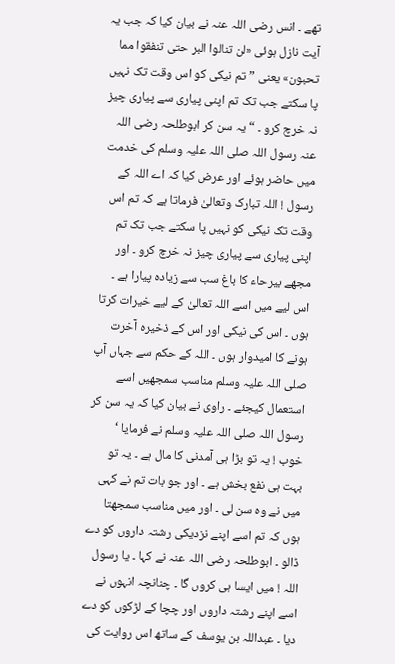تھے ۔ انس رضی اللہ عنہ نے بیان کیا کہ جب یہ آیت نازل ہوئی «لن تنالوا البر حتى تنفقوا مما تحبون» یعنی ” تم نیکی کو اس وقت تک نہیں پا سکتے جب تک تم اپنی پیاری سے پیاری چیز نہ خرچ کرو ۔ “ یہ سن کر ابوطلحہ رضی اللہ عنہ رسول اللہ صلی اللہ علیہ وسلم کی خدمت میں حاضر ہوئے اور عرض کیا کہ اے اللہ کے رسول ! اللہ تبارک وتعالیٰ فرماتا ہے کہ تم اس وقت تک نیکی کو نہیں پا سکتے جب تک تم اپنی پیاری سے پیاری چیز نہ خرچ کرو ۔ اور مجھے بیرحاء کا باغ سب سے زیادہ پیارا ہے ۔ اس لیے میں اسے اللہ تعالیٰ کے لیے خیرات کرتا ہوں ۔ اس کی نیکی اور اس کے ذخیرہ آخرت ہونے کا امیدوار ہوں ۔ اللہ کے حکم سے جہاں آپ صلی اللہ علیہ وسلم مناسب سمجھیں اسے استعمال کیجئے ۔ راوی نے بیان کیا کہ یہ سن کر رسول اللہ صلی اللہ علیہ وسلم نے فرمایا ‘ خوب ! یہ تو بڑا ہی آمدنی کا مال ہے ۔ یہ تو بہت ہی نفع بخش ہے ۔ اور جو بات تم نے کہی میں نے وہ سن لی ۔ اور میں مناسب سمجھتا ہوں کہ تم اسے اپنے نزدیکی رشتہ داروں کو دے ڈالو ۔ ابوطلحہ رضی اللہ عنہ نے کہا ۔ یا رسول اللہ ! میں ایسا ہی کروں گا ۔ چنانچہ انہوں نے اسے اپنے رشتہ داروں اور چچا کے لڑکوں کو دے دیا ۔ عبداللہ بن یوسف کے ساتھ اس روایت کی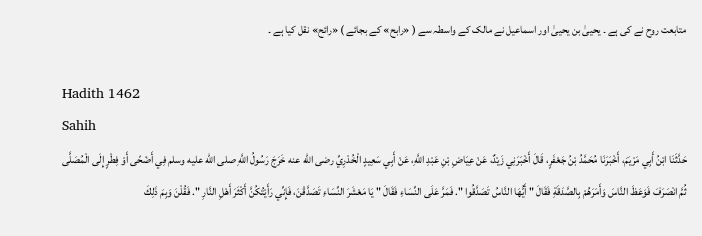متابعت روح نے کی ہے ۔ یحییٰ بن یحییٰ اور اسماعیل نے مالک کے واسطہ سے ( «رابح» کے بجائے ) «رائح» نقل کیا ہے ۔

Hadith 1462
Sahih
حَدَّثَنَا ابْنُ أَبِي مَرْيَمَ، أَخْبَرَنَا مُحَمَّدُ بْنُ جَعْفَرٍ، قَالَ أَخْبَرَنِي زَيْدٌ، عَنْ عِيَاضِ بْنِ عَبْدِ اللَّهِ، عَنْ أَبِي سَعِيدٍ الْخُدْرِيِّ رضى الله عنه خَرَجَ رَسُولُ اللَّهِ صلى الله عليه وسلم فِي أَضْحًى أَوْ فِطْرٍ إِلَى الْمُصَلَّى ثُمَّ انْصَرَفَ فَوَعَظَ النَّاسَ وَأَمَرَهُمْ بِالصَّدَقَةِ فَقَالَ " أَيُّهَا النَّاسُ تَصَدَّقُوا ". فَمَرَّ عَلَى النِّسَاءِ فَقَالَ " يَا مَعْشَرَ النِّسَاءِ تَصَدَّقْنَ، فَإِنِّي رَأَيْتُكُنَّ أَكْثَرَ أَهْلِ النَّارِ ". فَقُلْنَ وَبِمَ ذَلِكَ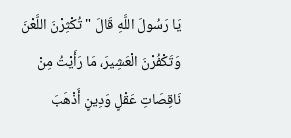يَا رَسُولَ اللَّهِ قَالَ " تُكْثِرْنَ اللَّعْنَ وَتَكْفُرْنَ الْعَشِيرَ، مَا رَأَيْتُ مِنْ نَاقِصَاتِ عَقْلٍ وَدِينٍ أَذْهَبَ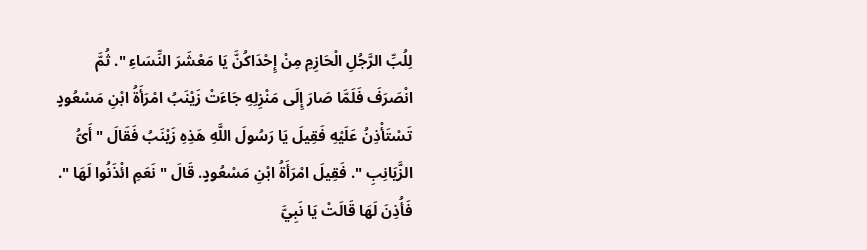لِلُبِّ الرَّجُلِ الْحَازِمِ مِنْ إِحْدَاكُنَّ يَا مَعْشَرَ النِّسَاءِ ". ثُمَّ انْصَرَفَ فَلَمَّا صَارَ إِلَى مَنْزِلِهِ جَاءَتْ زَيْنَبُ امْرَأَةُ ابْنِ مَسْعُودٍ تَسْتَأْذِنُ عَلَيْهِ فَقِيلَ يَا رَسُولَ اللَّهِ هَذِهِ زَيْنَبُ فَقَالَ " أَىُّ الزَّيَانِبِ ". فَقِيلَ امْرَأَةُ ابْنِ مَسْعُودٍ. قَالَ " نَعَمِ ائْذَنُوا لَهَا ". فَأُذِنَ لَهَا قَالَتْ يَا نَبِيَّ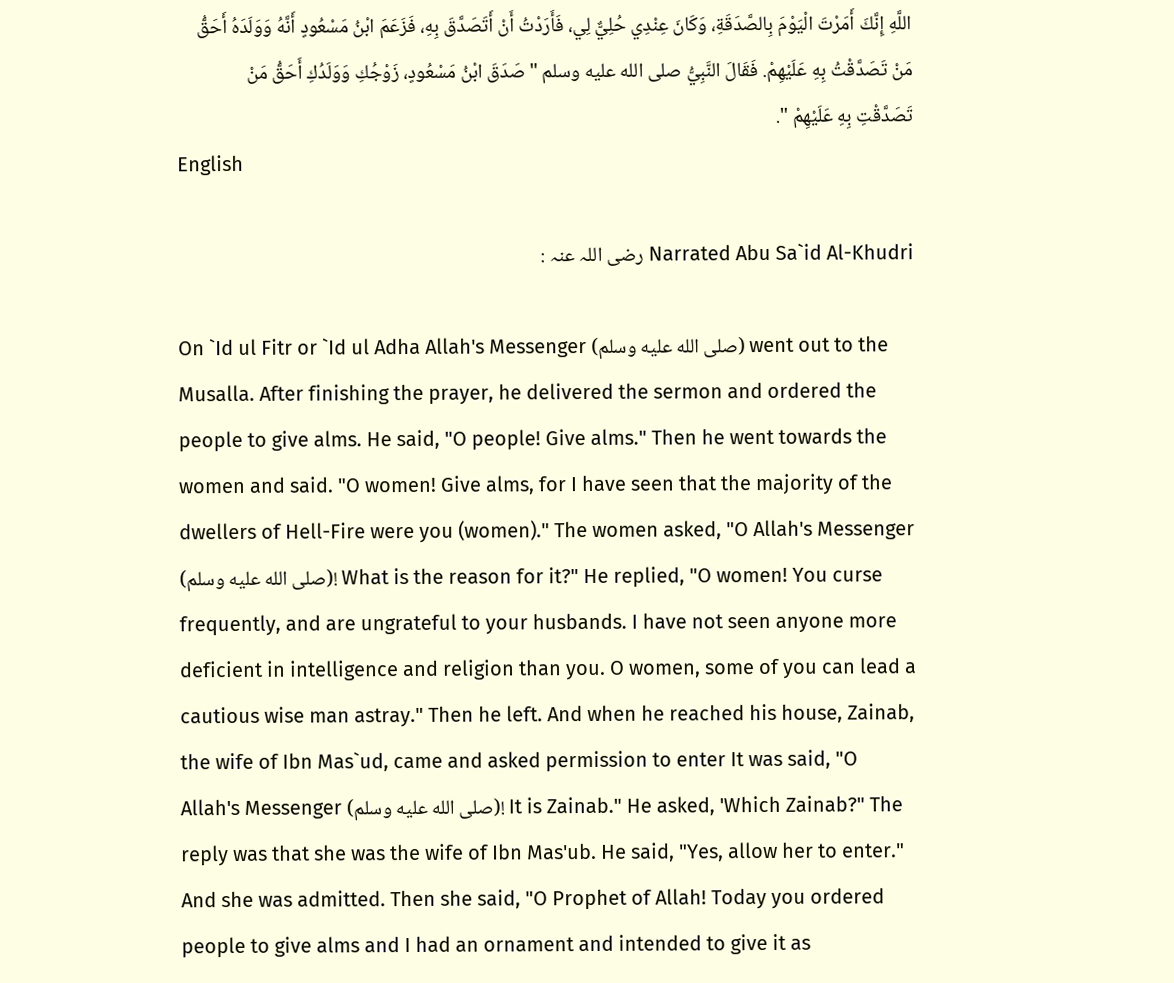اللَّهِ إِنَّكَ أَمَرْتَ الْيَوْمَ بِالصَّدَقَةِ، وَكَانَ عِنْدِي حُلِيٌّ لِي، فَأَرَدْتُ أَنْ أَتَصَدَّقَ بِهِ، فَزَعَمَ ابْنُ مَسْعُودٍ أَنَّهُ وَوَلَدَهُ أَحَقُّ مَنْ تَصَدَّقْتُ بِهِ عَلَيْهِمْ. فَقَالَ النَّبِيُّ صلى الله عليه وسلم " صَدَقَ ابْنُ مَسْعُودٍ، زَوْجُكِ وَوَلَدُكِ أَحَقُّ مَنْ تَصَدَّقْتِ بِهِ عَلَيْهِمْ ".
English

Narrated Abu Sa`id Al-Khudri رضی اللہ عنہ :

On `Id ul Fitr or `Id ul Adha Allah's Messenger (صلى الله عليه وسلم) went out to the Musalla. After finishing the prayer, he delivered the sermon and ordered the people to give alms. He said, "O people! Give alms." Then he went towards the women and said. "O women! Give alms, for I have seen that the majority of the dwellers of Hell-Fire were you (women)." The women asked, "O Allah's Messenger (صلى الله عليه وسلم)! What is the reason for it?" He replied, "O women! You curse frequently, and are ungrateful to your husbands. I have not seen anyone more deficient in intelligence and religion than you. O women, some of you can lead a cautious wise man astray." Then he left. And when he reached his house, Zainab, the wife of Ibn Mas`ud, came and asked permission to enter It was said, "O Allah's Messenger (صلى الله عليه وسلم)! It is Zainab." He asked, 'Which Zainab?" The reply was that she was the wife of Ibn Mas'ub. He said, "Yes, allow her to enter." And she was admitted. Then she said, "O Prophet of Allah! Today you ordered people to give alms and I had an ornament and intended to give it as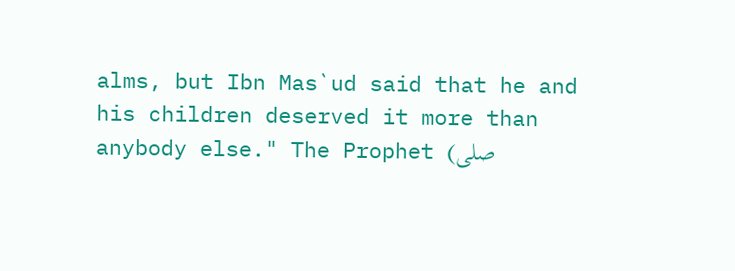alms, but Ibn Mas`ud said that he and his children deserved it more than anybody else." The Prophet (صلى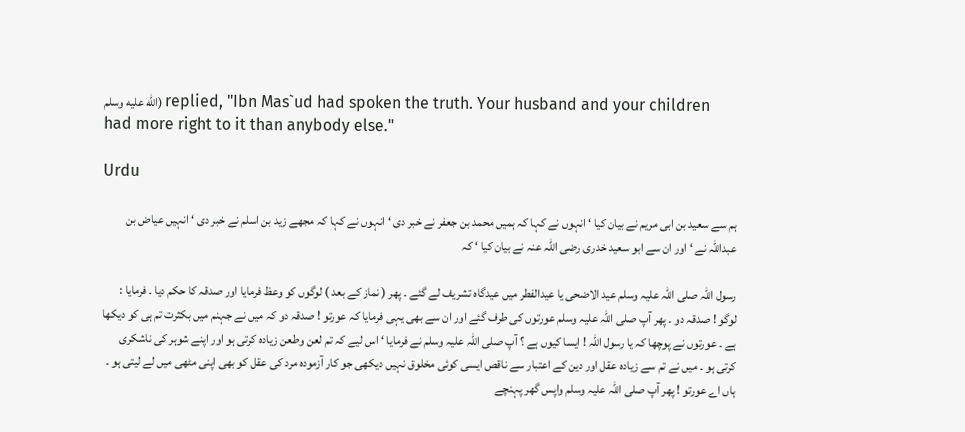الله عليه وسلم) replied, "Ibn Mas`ud had spoken the truth. Your husband and your children had more right to it than anybody else."

Urdu

ہم سے سعید بن ابی مریم نے بیان کیا ‘ انہوں نے کہا کہ ہمیں محمد بن جعفر نے خبر دی ‘ انہوں نے کہا کہ مجھے زید بن اسلم نے خبر دی ‘ انہیں عیاض بن عبداللہ نے ‘ اور ان سے ابو سعید خدری رضی اللہ عنہ نے بیان کیا ‘ کہ

رسول اللہ صلی اللہ علیہ وسلم عید الاضحی یا عیدالفطر میں عیدگاہ تشریف لے گئے ۔ پھر ( نماز کے بعد ) لوگوں کو وعظ فرمایا اور صدقہ کا حکم دیا ۔ فرمایا : لوگو ! صدقہ دو ۔ پھر آپ صلی اللہ علیہ وسلم عورتوں کی طرف گئے اور ان سے بھی یہی فرمایا کہ عورتو ! صدقہ دو کہ میں نے جہنم میں بکثرت تم ہی کو دیکھا ہے ۔ عورتوں نے پوچھا کہ یا رسول اللہ ! ایسا کیوں ہے ؟ آپ صلی اللہ علیہ وسلم نے فرمایا ‘ اس لیے کہ تم لعن وطعن زیادہ کرتی ہو اور اپنے شوہر کی ناشکری کرتی ہو ۔ میں نے تم سے زیادہ عقل اور دین کے اعتبار سے ناقص ایسی کوئی مخلوق نہیں دیکھی جو کار آزمودہ مرد کی عقل کو بھی اپنی مٹھی میں لے لیتی ہو ۔ ہاں اے عورتو ! پھر آپ صلی اللہ علیہ وسلم واپس گھر پہنچے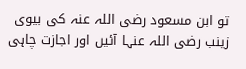تو ابن مسعود رضی اللہ عنہ کی بیوی زینب رضی اللہ عنہا آئیں اور اجازت چاہی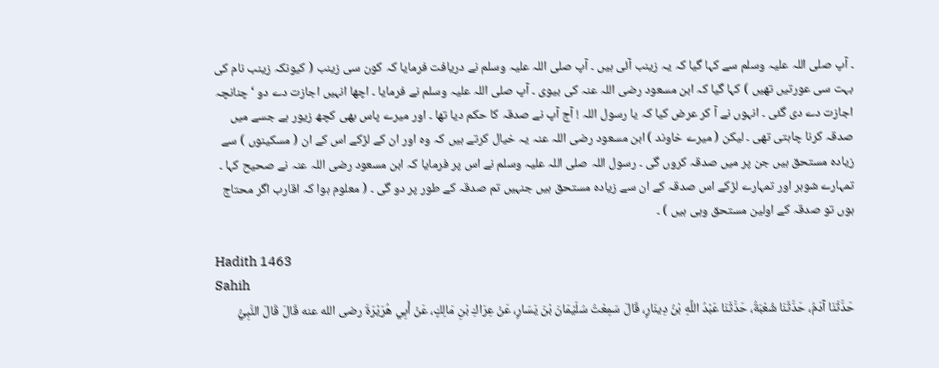۔ آپ صلی اللہ علیہ وسلم سے کہا گیا کہ یہ زینب آئی ہیں ۔ آپ صلی اللہ علیہ وسلم نے دریافت فرمایا کہ کون سی زینب ( کیونکہ زینب نام کی بہت سی عورتیں تھیں ) کہا گیا کہ ابن مسعود رضی اللہ عنہ کی بیوی ۔ آپ صلی اللہ علیہ وسلم نے فرمایا ۔ اچھا انہیں اجازت دے دو ‘ چنانچہ اجازت دے دی گئی ۔ انہوں نے آ کر عرض کیا کہ یا رسول اللہ ! آج آپ نے صدقہ کا حکم دیا تھا ۔ اور میرے پاس بھی کچھ زیور ہے جسے میں صدقہ کرنا چاہتی تھی ۔ لیکن ( میرے خاوند ) ابن مسعود رضی اللہ عنہ یہ خیال کرتے ہیں کہ وہ اور ان کے لڑکے اس کے ان ( مسکینوں ) سے زیادہ مستحق ہیں جن پر میں صدقہ کروں گی ۔ رسول اللہ صلی اللہ علیہ وسلم نے اس پر فرمایا کہ ابن مسعود رضی اللہ عنہ نے صحیح کہا ۔ تمہارے شوہر اور تمہارے لڑکے اس صدقہ کے ان سے زیادہ مستحق ہیں جنہیں تم صدقہ کے طور پر دو گی ۔ ( معلوم ہوا کہ اقارب اگر محتاج ہوں تو صدقہ کے اولین مستحق وہی ہیں ) ۔

Hadith 1463
Sahih
حَدَّثَنَا آدَمُ، حَدَّثَنَا شُعْبَةُ، حَدَّثَنَا عَبْدُ اللَّهِ بْنُ دِينَارٍ، قَالَ سَمِعْتُ سُلَيْمَانَ بْنَ يَسَارٍ، عَنْ عِرَاكِ بْنِ مَالِكٍ، عَنْ أَبِي هُرَيْرَةَ رضى الله عنه قَالَ قَالَ النَّبِيُّ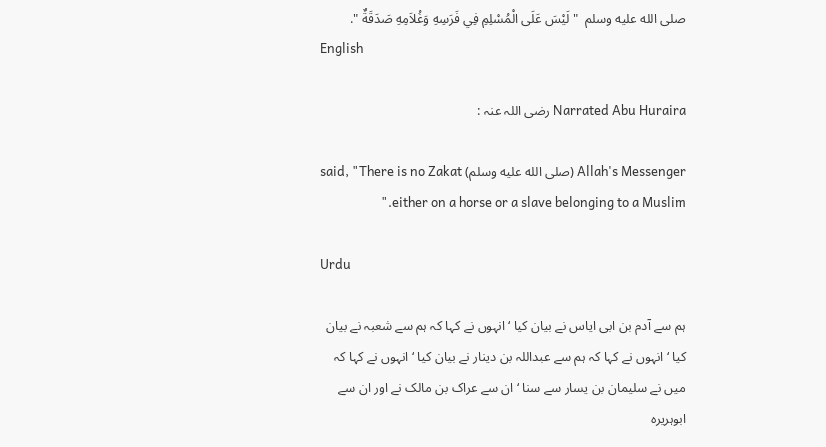صلى الله عليه وسلم  " لَيْسَ عَلَى الْمُسْلِمِ فِي فَرَسِهِ وَغُلاَمِهِ صَدَقَةٌ ".
English

Narrated Abu Huraira رضی اللہ عنہ :

Allah's Messenger (صلى الله عليه وسلم) said, "There is no Zakat either on a horse or a slave belonging to a Muslim."

Urdu

ہم سے آدم بن ابی ایاس نے بیان کیا ‘ انہوں نے کہا کہ ہم سے شعبہ نے بیان کیا ‘ انہوں نے کہا کہ ہم سے عبداللہ بن دینار نے بیان کیا ‘ انہوں نے کہا کہ میں نے سلیمان بن یسار سے سنا ‘ ان سے عراک بن مالک نے اور ان سے ابوہریرہ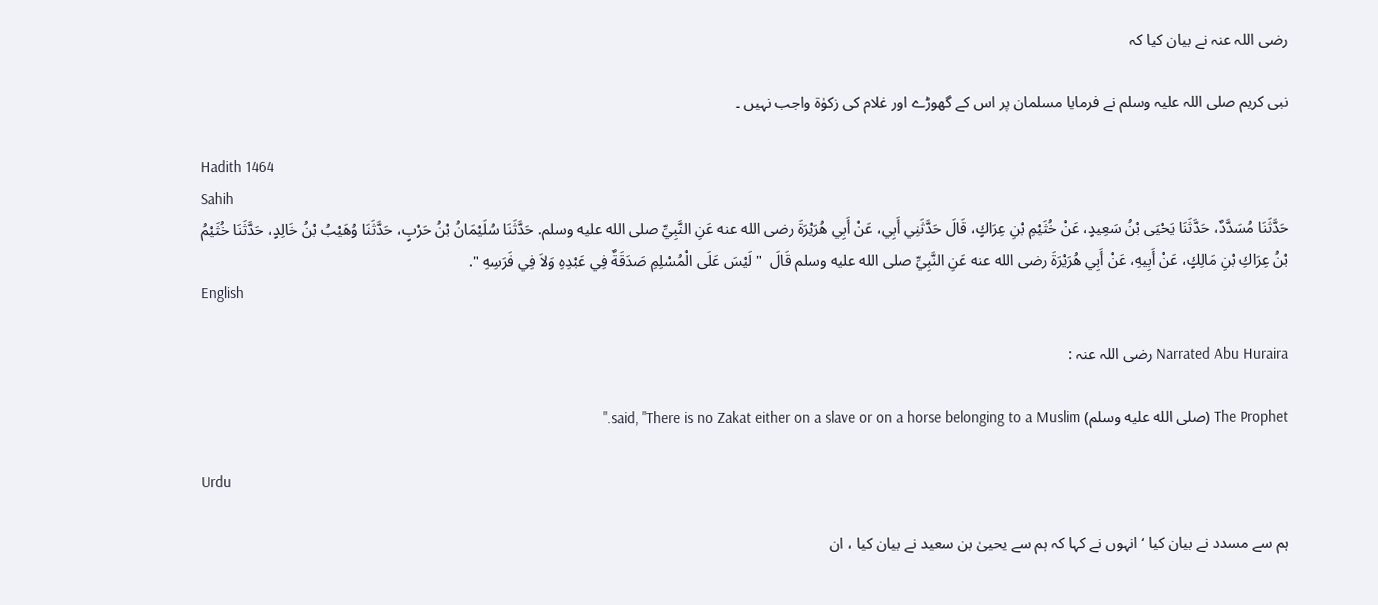رضی اللہ عنہ نے بیان کیا کہ

نبی کریم صلی اللہ علیہ وسلم نے فرمایا مسلمان پر اس کے گھوڑے اور غلام کی زکوٰۃ واجب نہیں ۔

Hadith 1464
Sahih
حَدَّثَنَا مُسَدَّدٌ، حَدَّثَنَا يَحْيَى بْنُ سَعِيدٍ، عَنْ خُثَيْمِ بْنِ عِرَاكٍ، قَالَ حَدَّثَنِي أَبِي، عَنْ أَبِي هُرَيْرَةَ رضى الله عنه عَنِ النَّبِيِّ صلى الله عليه وسلم. حَدَّثَنَا سُلَيْمَانُ بْنُ حَرْبٍ، حَدَّثَنَا وُهَيْبُ بْنُ خَالِدٍ، حَدَّثَنَا خُثَيْمُ بْنُ عِرَاكِ بْنِ مَالِكٍ، عَنْ أَبِيهِ، عَنْ أَبِي هُرَيْرَةَ رضى الله عنه عَنِ النَّبِيِّ صلى الله عليه وسلم قَالَ  " لَيْسَ عَلَى الْمُسْلِمِ صَدَقَةٌ فِي عَبْدِهِ وَلاَ فِي فَرَسِهِ ".
English

Narrated Abu Huraira رضی اللہ عنہ :

The Prophet (صلى الله عليه وسلم) said, "There is no Zakat either on a slave or on a horse belonging to a Muslim."

Urdu

ہم سے مسدد نے بیان کیا ‘ انہوں نے کہا کہ ہم سے یحییٰ بن سعید نے بیان کیا ، ان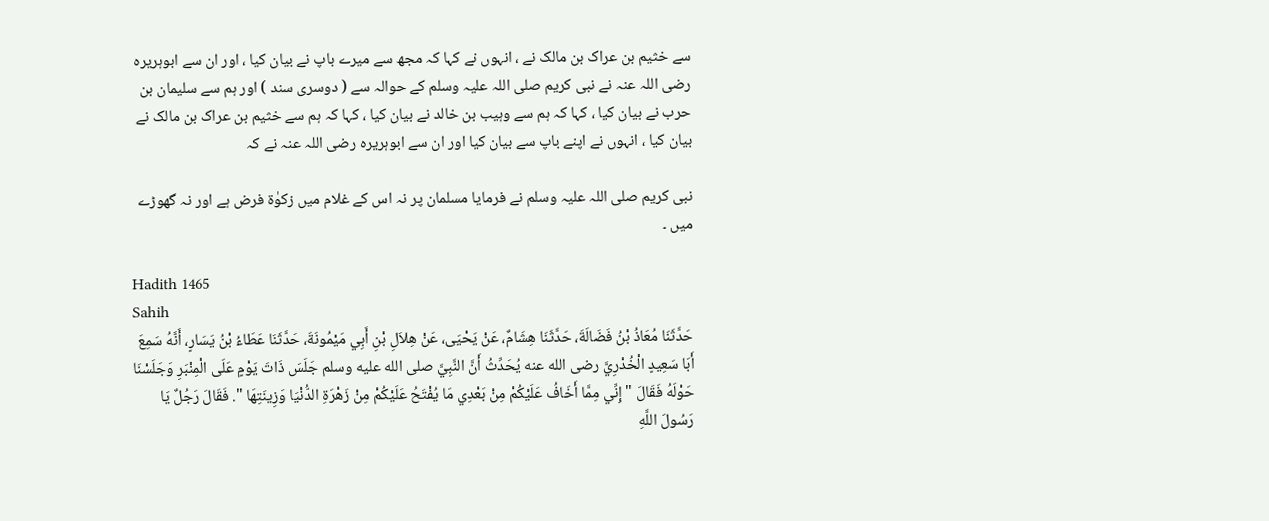سے خثیم بن عراک بن مالک نے ، انہوں نے کہا کہ مجھ سے میرے باپ نے بیان کیا ، اور ان سے ابوہریرہ رضی اللہ عنہ نے نبی کریم صلی اللہ علیہ وسلم کے حوالہ سے ( دوسری سند ) اور ہم سے سلیمان بن حرب نے بیان کیا ، کہا کہ ہم سے وہیب بن خالد نے بیان کیا ، کہا کہ ہم سے خثیم بن عراک بن مالک نے بیان کیا ، انہوں نے اپنے باپ سے بیان کیا اور ان سے ابوہریرہ رضی اللہ عنہ نے کہ

نبی کریم صلی اللہ علیہ وسلم نے فرمایا مسلمان پر نہ اس کے غلام میں زکوٰۃ فرض ہے اور نہ گھوڑے میں ۔

Hadith 1465
Sahih
حَدَّثَنَا مُعَاذُ بْنُ فَضَالَةَ، حَدَّثَنَا هِشَامٌ، عَنْ يَحْيَى، عَنْ هِلاَلِ بْنِ أَبِي مَيْمُونَةَ، حَدَّثَنَا عَطَاءُ بْنُ يَسَارٍ، أَنَّهُ سَمِعَ أَبَا سَعِيدٍ الْخُدْرِيَّ رضى الله عنه يُحَدِّثُ أَنَّ النَّبِيَّ صلى الله عليه وسلم جَلَسَ ذَاتَ يَوْمٍ عَلَى الْمِنْبَرِ وَجَلَسْنَا حَوْلَهُ فَقَالَ " إِنِّي مِمَّا أَخَافُ عَلَيْكُمْ مِنْ بَعْدِي مَا يُفْتَحُ عَلَيْكُمْ مِنْ زَهْرَةِ الدُّنْيَا وَزِينَتِهَا ". فَقَالَ رَجُلٌ يَا رَسُولَ اللَّهِ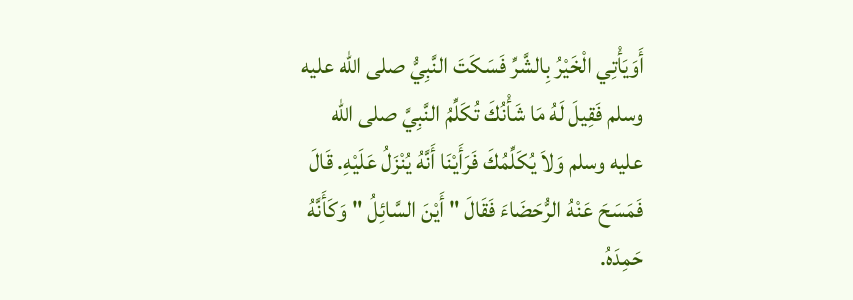أَوَيَأْتِي الْخَيْرُ بِالشَّرِّ فَسَكَتَ النَّبِيُّ صلى الله عليه وسلم فَقِيلَ لَهُ مَا شَأْنُكَ تُكَلِّمُ النَّبِيَّ صلى الله عليه وسلم وَلاَ يُكَلِّمُكَ فَرَأَيْنَا أَنَّهُ يُنْزَلُ عَلَيْهِ. قَالَ فَمَسَحَ عَنْهُ الرُّحَضَاءَ فَقَالَ " أَيْنَ السَّائِلُ " وَكَأَنَّهُ حَمِدَهُ.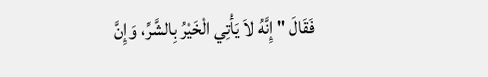فَقَالَ " إِنَّهُ لاَ يَأْتِي الْخَيْرُ بِالشَّرِّ، وَإِنَّ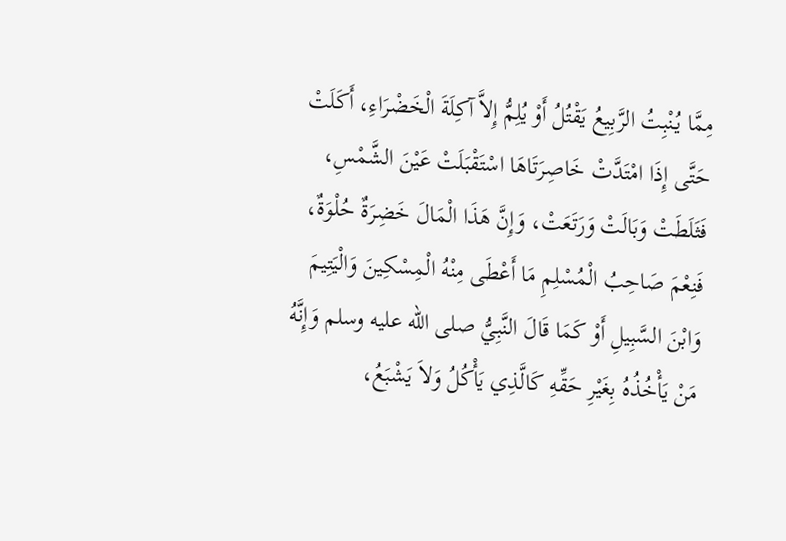مِمَّا يُنْبِتُ الرَّبِيعُ يَقْتُلُ أَوْ يُلِمُّ إِلاَّ آكِلَةَ الْخَضْرَاءِ، أَكَلَتْ حَتَّى إِذَا امْتَدَّتْ خَاصِرَتَاهَا اسْتَقْبَلَتْ عَيْنَ الشَّمْسِ، فَثَلَطَتْ وَبَالَتْ وَرَتَعَتْ، وَإِنَّ هَذَا الْمَالَ خَضِرَةٌ حُلْوَةٌ، فَنِعْمَ صَاحِبُ الْمُسْلِمِ مَا أَعْطَى مِنْهُ الْمِسْكِينَ وَالْيَتِيمَ وَابْنَ السَّبِيلِ أَوْ كَمَا قَالَ النَّبِيُّ صلى الله عليه وسلم وَإِنَّهُ مَنْ يَأْخُذُهُ بِغَيْرِ حَقِّهِ كَالَّذِي يَأْكُلُ وَلاَ يَشْبَعُ،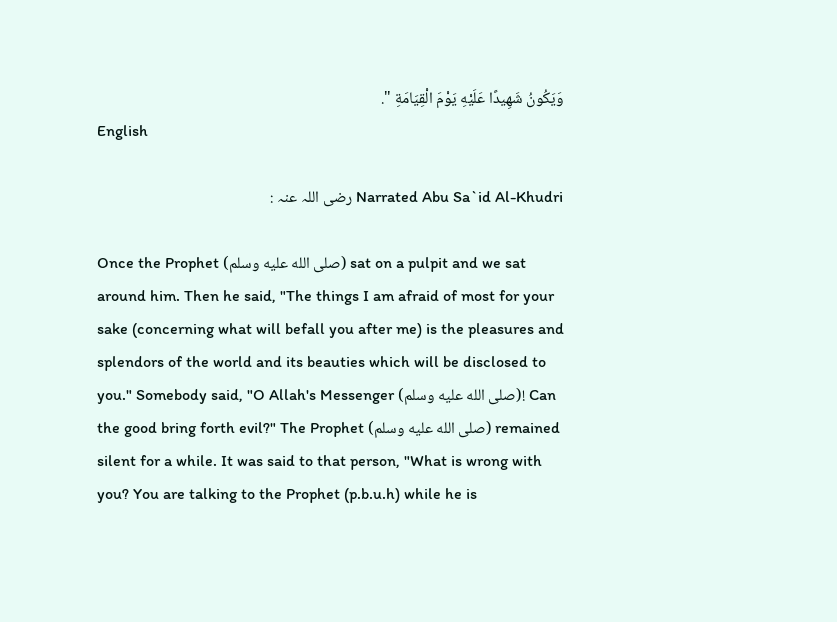وَيَكُونُ شَهِيدًا عَلَيْهِ يَوْمَ الْقِيَامَةِ ".
English

Narrated Abu Sa`id Al-Khudri رضی اللہ عنہ :

Once the Prophet (صلى الله عليه وسلم) sat on a pulpit and we sat around him. Then he said, "The things I am afraid of most for your sake (concerning what will befall you after me) is the pleasures and splendors of the world and its beauties which will be disclosed to you." Somebody said, "O Allah's Messenger (صلى الله عليه وسلم)! Can the good bring forth evil?" The Prophet (صلى الله عليه وسلم) remained silent for a while. It was said to that person, "What is wrong with you? You are talking to the Prophet (p.b.u.h) while he is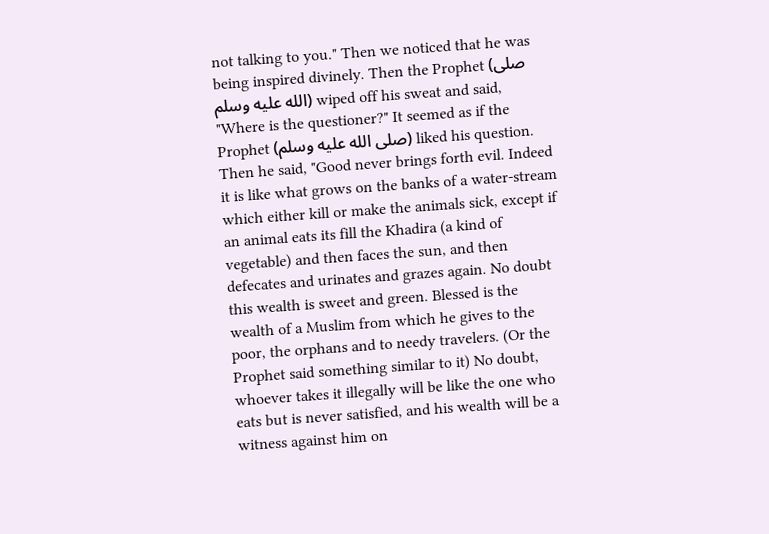not talking to you." Then we noticed that he was being inspired divinely. Then the Prophet (صلى الله عليه وسلم) wiped off his sweat and said, "Where is the questioner?" It seemed as if the Prophet (صلى الله عليه وسلم) liked his question. Then he said, "Good never brings forth evil. Indeed it is like what grows on the banks of a water-stream which either kill or make the animals sick, except if an animal eats its fill the Khadira (a kind of vegetable) and then faces the sun, and then defecates and urinates and grazes again. No doubt this wealth is sweet and green. Blessed is the wealth of a Muslim from which he gives to the poor, the orphans and to needy travelers. (Or the Prophet said something similar to it) No doubt, whoever takes it illegally will be like the one who eats but is never satisfied, and his wealth will be a witness against him on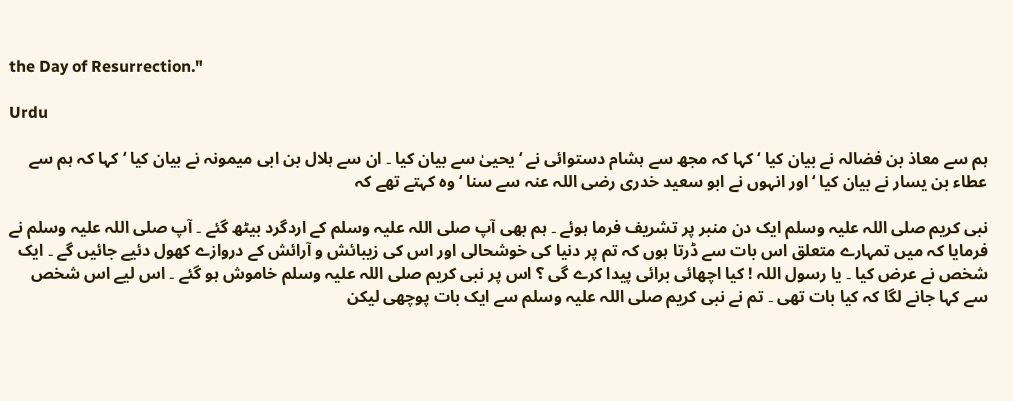the Day of Resurrection."

Urdu

ہم سے معاذ بن فضالہ نے بیان کیا ‘ کہا کہ مجھ سے ہشام دستوائی نے ‘ یحییٰ سے بیان کیا ۔ ان سے ہلال بن ابی میمونہ نے بیان کیا ‘ کہا کہ ہم سے عطاء بن یسار نے بیان کیا ‘ اور انہوں نے ابو سعید خدری رضی اللہ عنہ سے سنا ‘ وہ کہتے تھے کہ

نبی کریم صلی اللہ علیہ وسلم ایک دن منبر پر تشریف فرما ہوئے ۔ ہم بھی آپ صلی اللہ علیہ وسلم کے اردگرد بیٹھ گئے ۔ آپ صلی اللہ علیہ وسلم نے فرمایا کہ میں تمہارے متعلق اس بات سے ڈرتا ہوں کہ تم پر دنیا کی خوشحالی اور اس کی زیبائش و آرائش کے دروازے کھول دئیے جائیں گے ۔ ایک شخص نے عرض کیا ۔ یا رسول اللہ ! کیا اچھائی برائی پیدا کرے گی ؟ اس پر نبی کریم صلی اللہ علیہ وسلم خاموش ہو گئے ۔ اس لیے اس شخص سے کہا جانے لگا کہ کیا بات تھی ۔ تم نے نبی کریم صلی اللہ علیہ وسلم سے ایک بات پوچھی لیکن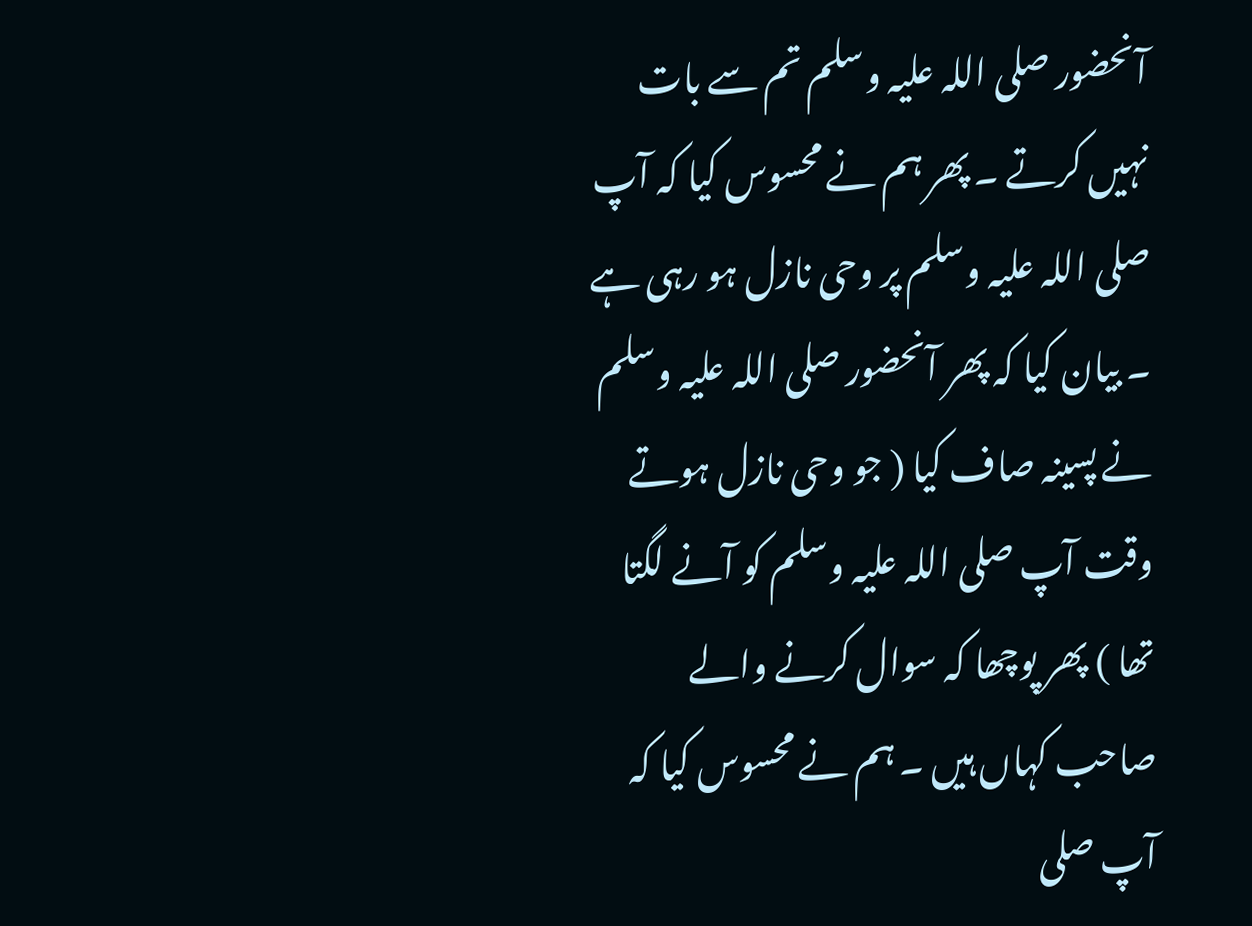آنحضور صلی اللہ علیہ وسلم تم سے بات نہیں کرتے ۔ پھر ہم نے محسوس کیا کہ آپ صلی اللہ علیہ وسلم پر وحی نازل ہو رہی ہے ۔ بیان کیا کہ پھر آنحضور صلی اللہ علیہ وسلم نے پسینہ صاف کیا ( جو وحی نازل ہوتے وقت آپ صلی اللہ علیہ وسلم کو آنے لگتا تھا ) پھر پوچھا کہ سوال کرنے والے صاحب کہاں ہیں ۔ ہم نے محسوس کیا کہ آپ صلی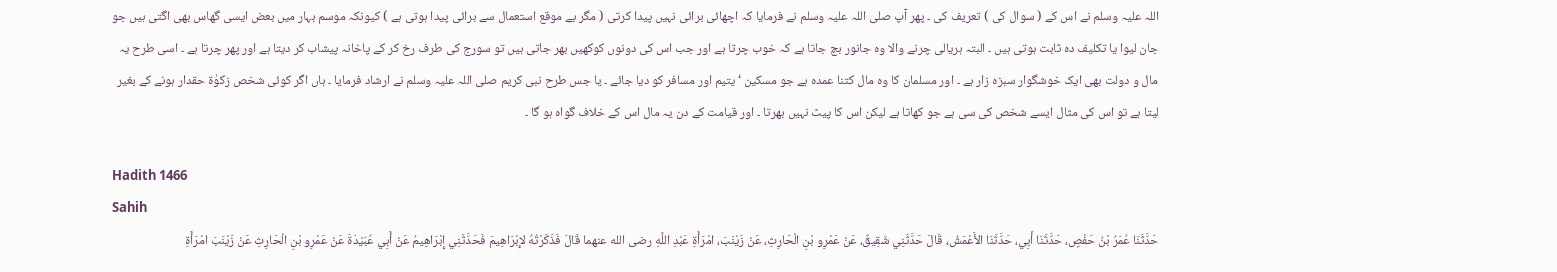اللہ علیہ وسلم نے اس کے ( سوال کی ) تعریف کی ۔ پھر آپ صلی اللہ علیہ وسلم نے فرمایا کہ اچھائی برائی نہیں پیدا کرتی ( مگر بے موقع استعمال سے برائی پیدا ہوتی ہے ) کیونکہ موسم بہار میں بعض ایسی گھاس بھی اگتی ہیں جو جان لیوا یا تکلیف دہ ثابت ہوتی ہیں ۔ البتہ ہریالی چرنے والا وہ جانور بچ جاتا ہے کہ خوب چرتا ہے اور جب اس کی دونوں کوکھیں بھر جاتی ہیں تو سورج کی طرف رخ کر کے پاخانہ پیشاب کر دیتا ہے اور پھر چرتا ہے ۔ اسی طرح یہ مال و دولت بھی ایک خوشگوار سبزہ زار ہے ۔ اور مسلمان کا وہ مال کتنا عمدہ ہے جو مسکین ‘ یتیم اور مسافر کو دیا جائے ۔ یا جس طرح نبی کریم صلی اللہ علیہ وسلم نے ارشاد فرمایا ۔ ہاں اگر کوئی شخص زکوٰۃ حقدار ہونے کے بغیر لیتا ہے تو اس کی مثال ایسے شخص کی سی ہے جو کھاتا ہے لیکن اس کا پیٹ نہیں بھرتا ۔ اور قیامت کے دن یہ مال اس کے خلاف گواہ ہو گا ۔

Hadith 1466
Sahih
حَدَّثَنَا عُمَرُ بْنُ حَفْصٍ، حَدَّثَنَا أَبِي، حَدَّثَنَا الأَعْمَشُ، قَالَ حَدَّثَنِي شَقِيقٌ، عَنْ عَمْرِو بْنِ الْحَارِثِ، عَنْ زَيْنَبَ، امْرَأَةِ عَبْدِ اللَّهِ رضى الله عنهما قَالَ فَذَكَرْتُهُ لإِبْرَاهِيمَ فَحَدَّثَنِي إِبْرَاهِيمُ عَنْ أَبِي عُبَيْدَةَ عَنْ عَمْرِو بْنِ الْحَارِثِ عَنْ زَيْنَبَ امْرَأَةِ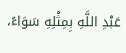عَبْدِ اللَّهِ بِمِثْلِهِ سَوَاءً،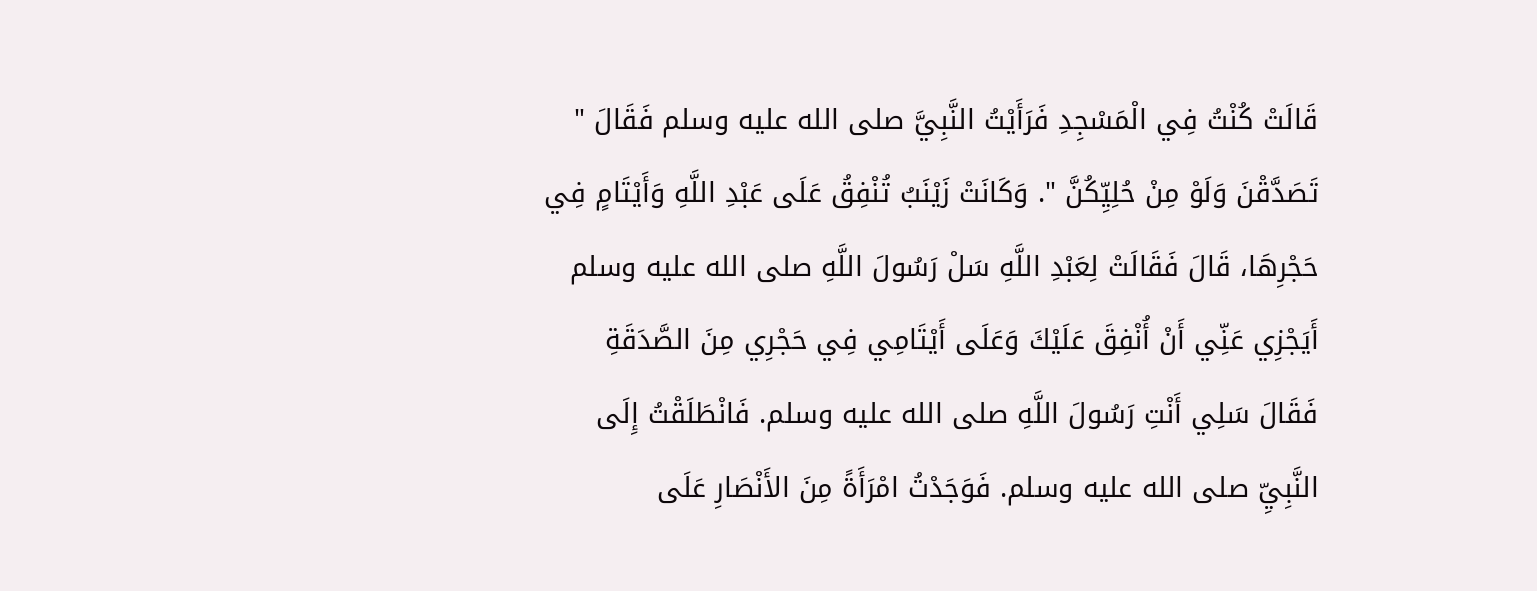قَالَتْ كُنْتُ فِي الْمَسْجِدِ فَرَأَيْتُ النَّبِيَّ صلى الله عليه وسلم فَقَالَ " تَصَدَّقْنَ وَلَوْ مِنْ حُلِيِّكُنَّ ". وَكَانَتْ زَيْنَبُ تُنْفِقُ عَلَى عَبْدِ اللَّهِ وَأَيْتَامٍ فِي حَجْرِهَا، قَالَ فَقَالَتْ لِعَبْدِ اللَّهِ سَلْ رَسُولَ اللَّهِ صلى الله عليه وسلم أَيَجْزِي عَنِّي أَنْ أُنْفِقَ عَلَيْكَ وَعَلَى أَيْتَامِي فِي حَجْرِي مِنَ الصَّدَقَةِ فَقَالَ سَلِي أَنْتِ رَسُولَ اللَّهِ صلى الله عليه وسلم. فَانْطَلَقْتُ إِلَى النَّبِيِّ صلى الله عليه وسلم. فَوَجَدْتُ امْرَأَةً مِنَ الأَنْصَارِ عَلَى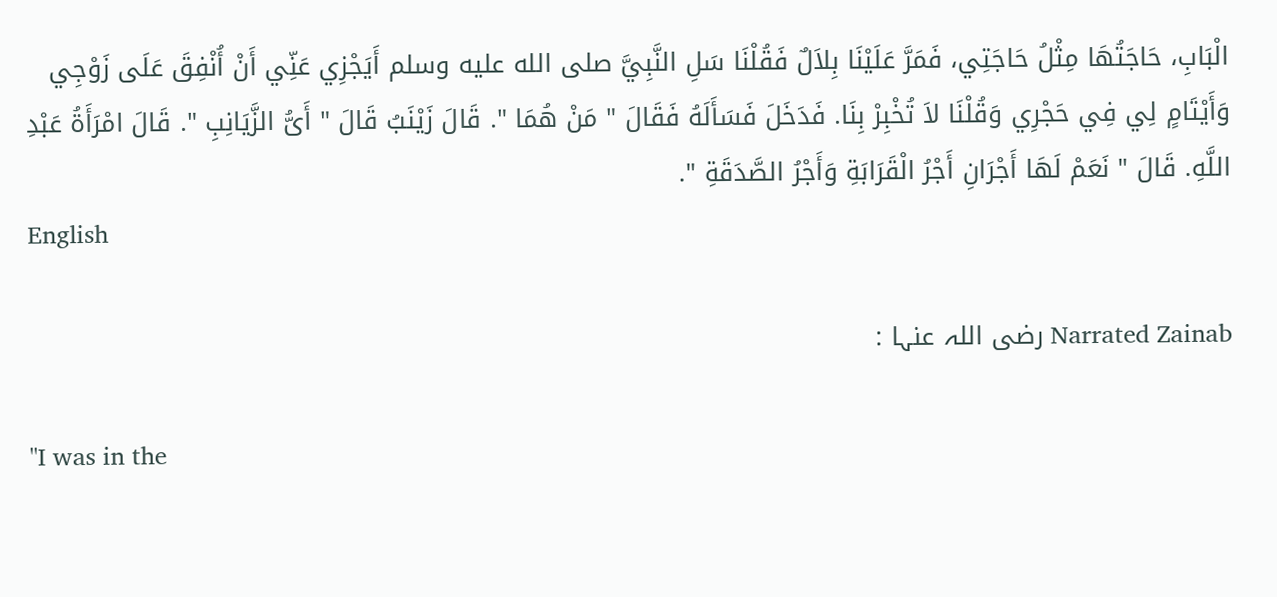الْبَابِ، حَاجَتُهَا مِثْلُ حَاجَتِي، فَمَرَّ عَلَيْنَا بِلاَلٌ فَقُلْنَا سَلِ النَّبِيَّ صلى الله عليه وسلم أَيَجْزِي عَنِّي أَنْ أُنْفِقَ عَلَى زَوْجِي وَأَيْتَامٍ لِي فِي حَجْرِي وَقُلْنَا لاَ تُخْبِرْ بِنَا. فَدَخَلَ فَسَأَلَهُ فَقَالَ " مَنْ هُمَا ". قَالَ زَيْنَبُ قَالَ " أَىُّ الزَّيَانِبِ ". قَالَ امْرَأَةُ عَبْدِ اللَّهِ. قَالَ " نَعَمْ لَهَا أَجْرَانِ أَجْرُ الْقَرَابَةِ وَأَجْرُ الصَّدَقَةِ ".
English

Narrated Zainab رضی اللہ عنہا :

"I was in the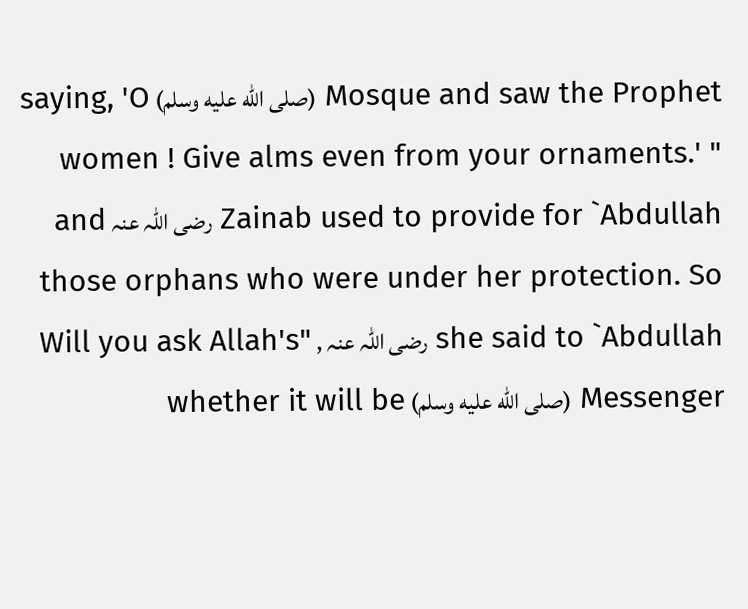Mosque and saw the Prophet (صلى الله عليه وسلم) saying, 'O women ! Give alms even from your ornaments.' " Zainab used to provide for `Abdullah رضی اللہ عنہ and those orphans who were under her protection. So she said to `Abdullah رضی اللہ عنہ , "Will you ask Allah's Messenger (صلى الله عليه وسلم) whether it will be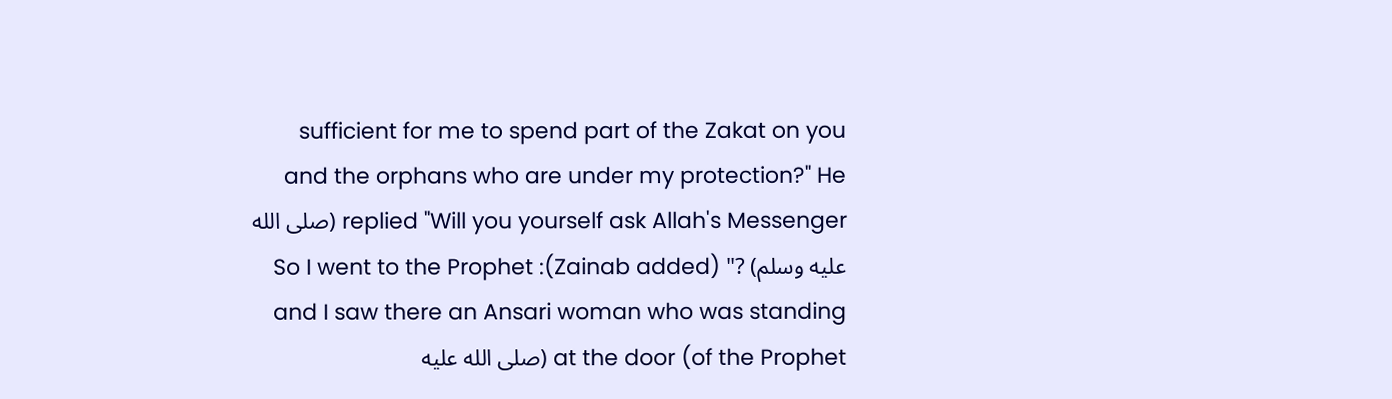sufficient for me to spend part of the Zakat on you and the orphans who are under my protection?" He replied "Will you yourself ask Allah's Messenger (صلى الله عليه وسلم) ?" (Zainab added): So I went to the Prophet and I saw there an Ansari woman who was standing at the door (of the Prophet (صلى الله عليه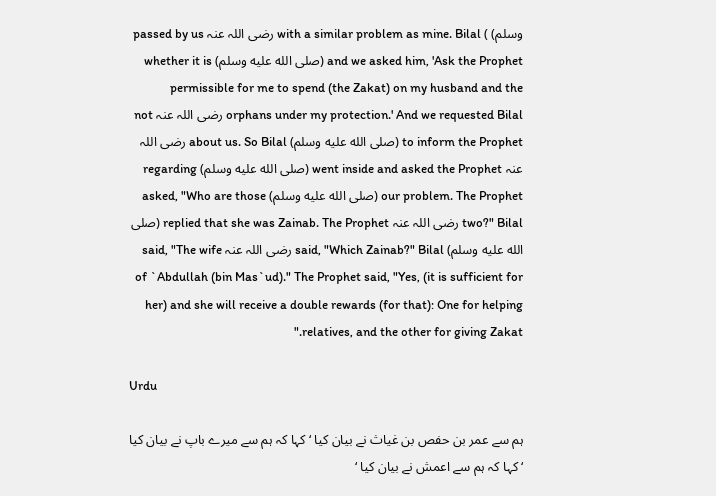وسلم) ) with a similar problem as mine. Bilal رضی اللہ عنہ passed by us and we asked him, 'Ask the Prophet (صلى الله عليه وسلم) whether it is permissible for me to spend (the Zakat) on my husband and the orphans under my protection.' And we requested Bilal رضی اللہ عنہ not to inform the Prophet (صلى الله عليه وسلم) about us. So Bilal رضی اللہ عنہ went inside and asked the Prophet (صلى الله عليه وسلم) regarding our problem. The Prophet (صلى الله عليه وسلم) asked, "Who are those two?" Bilal رضی اللہ عنہ replied that she was Zainab. The Prophet (صلى الله عليه وسلم) said, "Which Zainab?" Bilal رضی اللہ عنہ said, "The wife of `Abdullah (bin Mas`ud)." The Prophet said, "Yes, (it is sufficient for her) and she will receive a double rewards (for that): One for helping relatives, and the other for giving Zakat."

Urdu

ہم سے عمر بن حفص بن غیاث نے بیان کیا ‘ کہا کہ ہم سے میرے باپ نے بیان کیا ‘ کہا کہ ہم سے اعمش نے بیان کیا ‘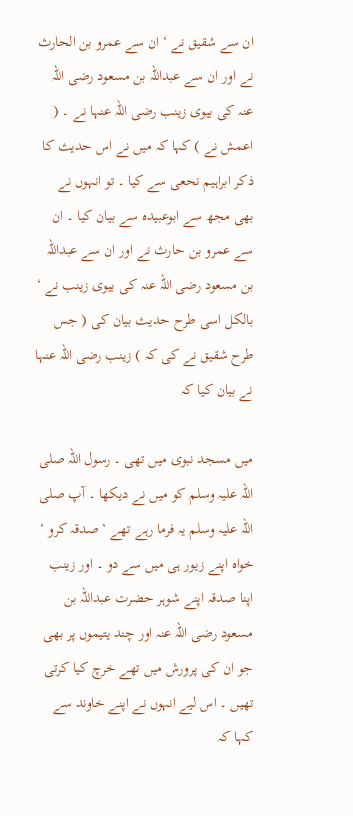ان سے شقیق نے ‘ ان سے عمرو بن الحارث نے اور ان سے عبداللہ بن مسعود رضی اللہ عنہ کی بیوی زینب رضی اللہ عنہا نے ۔ ( اعمش نے ) کہا کہ میں نے اس حدیث کا ذکر ابراہیم نحعی سے کیا ۔ تو انہوں نے بھی مجھ سے ابوعبیدہ سے بیان کیا ۔ ان سے عمرو بن حارث نے اور ان سے عبداللہ بن مسعود رضی اللہ عنہ کی بیوی زینب نے ‘ بالکل اسی طرح حدیث بیان کی ( جس طرح شقیق نے کی کہ ) زینب رضی اللہ عنہا نے بیان کیا کہ

میں مسجد نبوی میں تھی ۔ رسول اللہ صلی اللہ علیہ وسلم کو میں نے دیکھا ۔ آپ صلی اللہ علیہ وسلم یہ فرما رہے تھے ‘ صدقہ کرو ‘ خواہ اپنے زیور ہی میں سے دو ۔ اور زینب اپنا صدقہ اپنے شوہر حضرت عبداللہ بن مسعود رضی اللہ عنہ اور چند یتیموں پر بھی جو ان کی پرورش میں تھے خرچ کیا کرتی تھیں ۔ اس لیے انہوں نے اپنے خاوند سے کہا کہ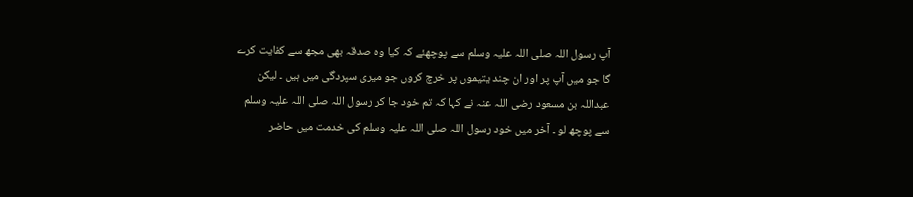آپ رسول اللہ صلی اللہ علیہ وسلم سے پوچھئے کہ کیا وہ صدقہ بھی مجھ سے کفایت کرے گا جو میں آپ پر اور ان چند یتیموں پر خرچ کروں جو میری سپردگی میں ہیں ۔ لیکن عبداللہ بن مسعود رضی اللہ عنہ نے کہا کہ تم خود جا کر رسول اللہ صلی اللہ علیہ وسلم سے پوچھ لو ۔ آخر میں خود رسول اللہ صلی اللہ علیہ وسلم کی خدمت میں حاضر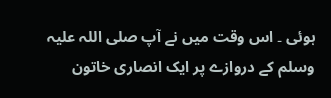ہوئی ۔ اس وقت میں نے آپ صلی اللہ علیہ وسلم کے دروازے پر ایک انصاری خاتون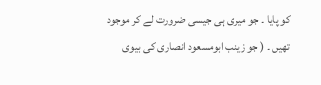کو پایا ۔ جو میری ہی جیسی ضرورت لے کر موجود تھیں ۔ ( جو زینب ابومسعود انصاری کی بیوی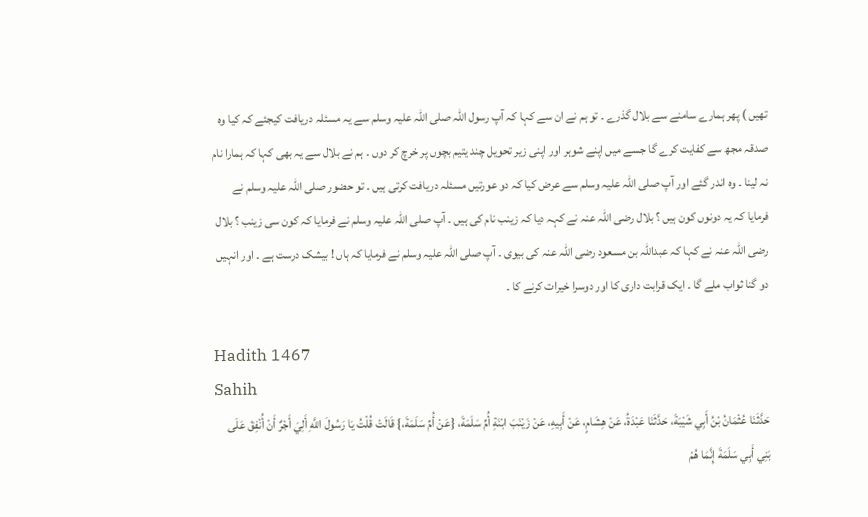تھیں ) پھر ہمارے سامنے سے بلال گذرے ۔ تو ہم نے ان سے کہا کہ آپ رسول اللہ صلی اللہ علیہ وسلم سے یہ مسئلہ دریافت کیجئے کہ کیا وہ صدقہ مجھ سے کفایت کرے گا جسے میں اپنے شوہر اور اپنی زیر تحویل چند یتیم بچوں پر خرچ کر دوں ۔ ہم نے بلال سے یہ بھی کہا کہ ہمارا نام نہ لینا ۔ وہ اندر گئے اور آپ صلی اللہ علیہ وسلم سے عرض کیا کہ دو عورتیں مسئلہ دریافت کرتی ہیں ۔ تو حضور صلی اللہ علیہ وسلم نے فرمایا کہ یہ دونوں کون ہیں ؟ بلال رضی اللہ عنہ نے کہہ دیا کہ زینب نام کی ہیں ۔ آپ صلی اللہ علیہ وسلم نے فرمایا کہ کون سی زینب ؟ بلال رضی اللہ عنہ نے کہا کہ عبداللہ بن مسعود رضی اللہ عنہ کی بیوی ۔ آپ صلی اللہ علیہ وسلم نے فرمایا کہ ہاں ! بیشک درست ہے ۔ اور انہیں دو گنا ثواب ملے گا ۔ ایک قرابت داری کا اور دوسرا خیرات کرنے کا ۔

Hadith 1467
Sahih
حَدَّثَنَا عُثْمَانُ بْنُ أَبِي شَيْبَةَ، حَدَّثَنَا عَبْدَةُ، عَنْ هِشَامٍ، عَنْ أَبِيهِ، عَنْ زَيْنَبَ ابْنَةِ أُمِّ سَلَمَةَ، {عَنْ أُمِّ سَلَمَةَ،} قَالَتْ قُلْتُ يَا رَسُولَ اللَّهِ أَلِيَ أَجْرٌ أَنْ أُنْفِقَ عَلَى بَنِي أَبِي سَلَمَةَ إِنَّمَا هُمْ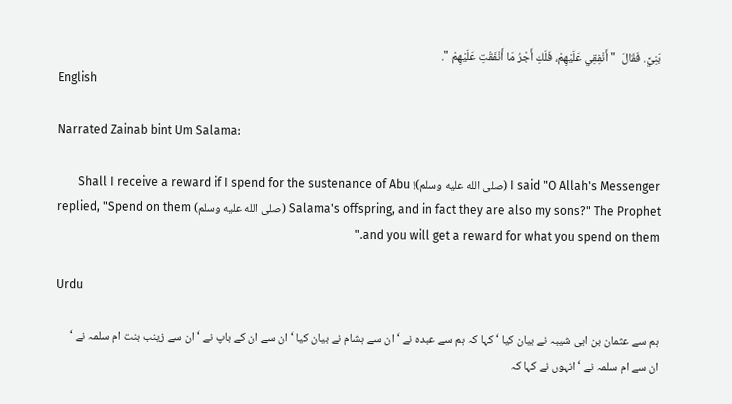بَنِيَّ. فَقَالَ  " أَنْفِقِي عَلَيْهِمْ، فَلَكِ أَجْرُ مَا أَنْفَقْتِ عَلَيْهِمْ ".
English

Narrated Zainab bint Um Salama:

I said "O Allah's Messenger (صلى الله عليه وسلم)! Shall I receive a reward if I spend for the sustenance of Abu Salama's offspring, and in fact they are also my sons?" The Prophet (صلى الله عليه وسلم) replied, "Spend on them and you will get a reward for what you spend on them."

Urdu

ہم سے عثمان بن ابی شیبہ نے بیان کیا ‘ کہا کہ ہم سے عبدہ نے ‘ ان سے ہشام نے بیان کیا ‘ ان سے ان کے باپ نے ‘ ان سے زینب بنت ام سلمہ نے ‘ ان سے ام سلمہ نے ‘ انہوں نے کہا کہ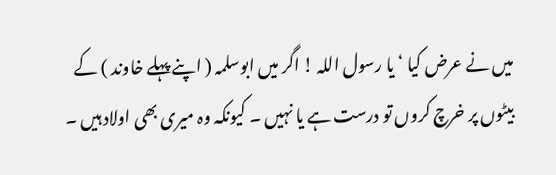میں نے عرض کیا ‘ یا رسول اللہ ! اگر میں ابوسلمہ ( اپنے پہلے خاوند ) کے بیٹوں پر خرچ کروں تو درست ہے یا نہیں ۔ کیونکہ وہ میری بھی اولاد ہیں ۔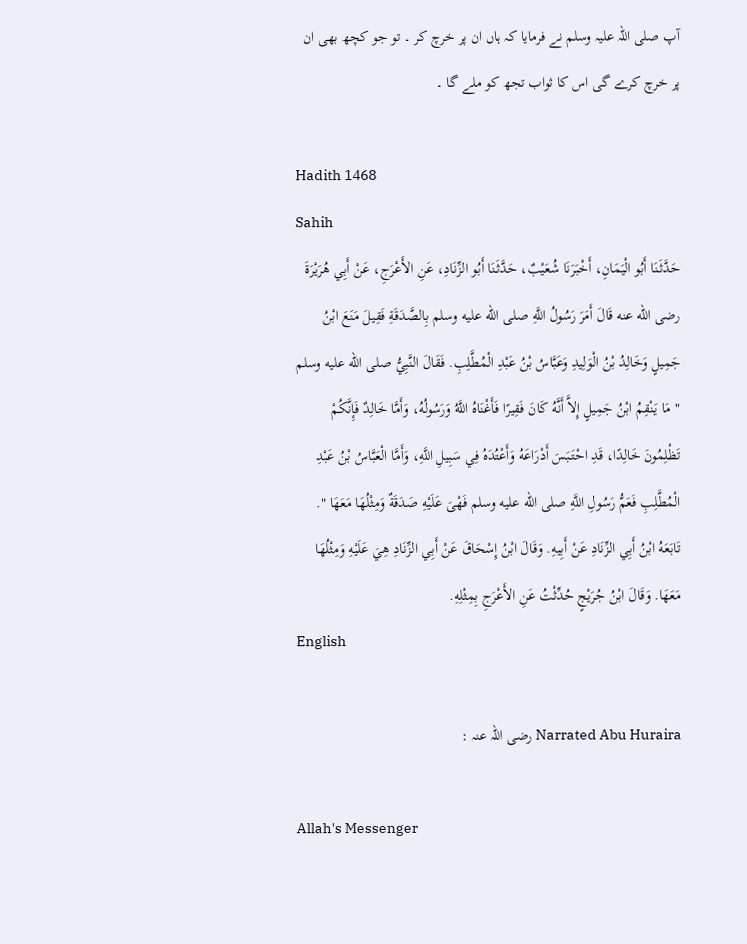آپ صلی اللہ علیہ وسلم نے فرمایا کہ ہاں ان پر خرچ کر ۔ تو جو کچھ بھی ان پر خرچ کرے گی اس کا ثواب تجھ کو ملے گا ۔

Hadith 1468
Sahih
حَدَّثَنَا أَبُو الْيَمَانِ، أَخْبَرَنَا شُعَيْبٌ، حَدَّثَنَا أَبُو الزِّنَادِ، عَنِ الأَعْرَجِ، عَنْ أَبِي هُرَيْرَةَ رضى الله عنه قَالَ أَمَرَ رَسُولُ اللَّهِ صلى الله عليه وسلم بِالصَّدَقَةِ فَقِيلَ مَنَعَ ابْنُ جَمِيلٍ وَخَالِدُ بْنُ الْوَلِيدِ وَعَبَّاسُ بْنُ عَبْدِ الْمُطَّلِبِ. فَقَالَ النَّبِيُّ صلى الله عليه وسلم  " مَا يَنْقِمُ ابْنُ جَمِيلٍ إِلاَّ أَنَّهُ كَانَ فَقِيرًا فَأَغْنَاهُ اللَّهُ وَرَسُولُهُ، وَأَمَّا خَالِدٌ فَإِنَّكُمْ تَظْلِمُونَ خَالِدًا، قَدِ احْتَبَسَ أَدْرَاعَهُ وَأَعْتُدَهُ فِي سَبِيلِ اللَّهِ، وَأَمَّا الْعَبَّاسُ بْنُ عَبْدِ الْمُطَّلِبِ فَعَمُّ رَسُولِ اللَّهِ صلى الله عليه وسلم فَهْىَ عَلَيْهِ صَدَقَةٌ وَمِثْلُهَا مَعَهَا ". تَابَعَهُ ابْنُ أَبِي الزِّنَادِ عَنْ أَبِيهِ. وَقَالَ ابْنُ إِسْحَاقَ عَنْ أَبِي الزِّنَادِ هِيَ عَلَيْهِ وَمِثْلُهَا مَعَهَا. وَقَالَ ابْنُ جُرَيْجٍ حُدِّثْتُ عَنِ الأَعْرَجِ بِمِثْلِهِ.
English

Narrated Abu Huraira رضی اللہ عنہ :

Allah's Messenger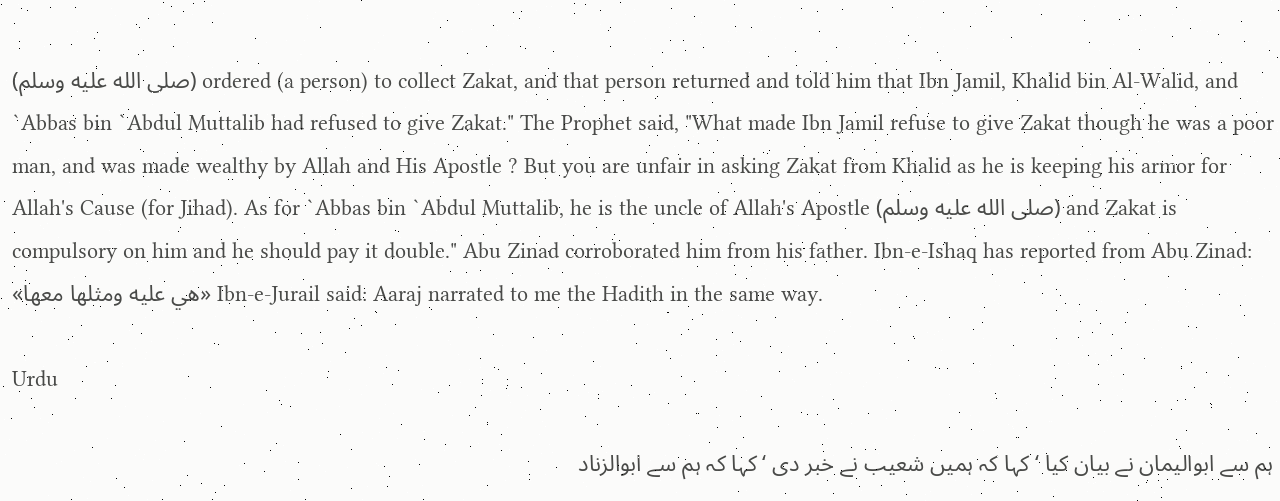(صلى الله عليه وسلم) ordered (a person) to collect Zakat, and that person returned and told him that Ibn Jamil, Khalid bin Al-Walid, and `Abbas bin `Abdul Muttalib had refused to give Zakat." The Prophet said, "What made Ibn Jamil refuse to give Zakat though he was a poor man, and was made wealthy by Allah and His Apostle ? But you are unfair in asking Zakat from Khalid as he is keeping his armor for Allah's Cause (for Jihad). As for `Abbas bin `Abdul Muttalib, he is the uncle of Allah's Apostle (صلى الله عليه وسلم) and Zakat is compulsory on him and he should pay it double." Abu Zinad corroborated him from his father. Ibn-e-Ishaq has reported from Abu Zinad: «هي عليه ومثلها معها» Ibn-e-Jurail said: Aaraj narrated to me the Hadith in the same way.

Urdu

ہم سے ابوالیمان نے بیان کیا ‘ کہا کہ ہمیں شعیب نے خبر دی ‘ کہا کہ ہم سے ابوالزناد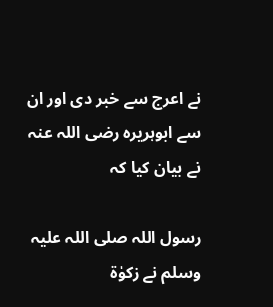نے اعرج سے خبر دی اور ان سے ابوہریرہ رضی اللہ عنہ نے بیان کیا کہ

رسول اللہ صلی اللہ علیہ وسلم نے زکوٰۃ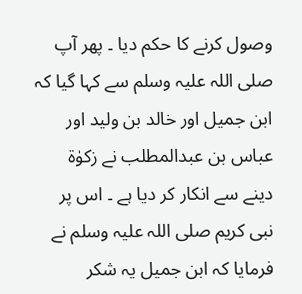وصول کرنے کا حکم دیا ۔ پھر آپ صلی اللہ علیہ وسلم سے کہا گیا کہ ابن جمیل اور خالد بن ولید اور عباس بن عبدالمطلب نے زکوٰۃ دینے سے انکار کر دیا ہے ۔ اس پر نبی کریم صلی اللہ علیہ وسلم نے فرمایا کہ ابن جمیل یہ شکر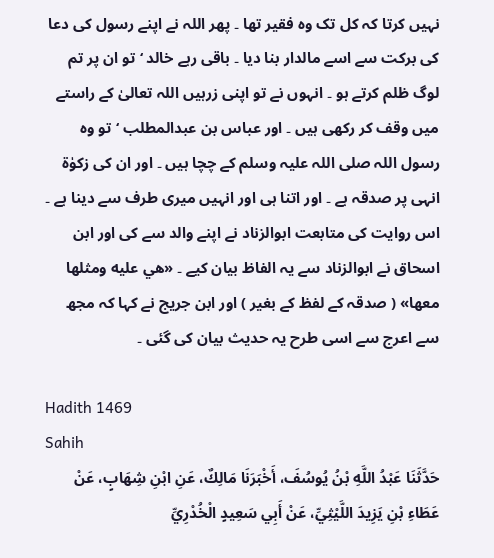نہیں کرتا کہ کل تک وہ فقیر تھا ۔ پھر اللہ نے اپنے رسول کی دعا کی برکت سے اسے مالدار بنا دیا ۔ باقی رہے خالد ‘ تو ان پر تم لوگ ظلم کرتے ہو ۔ انہوں نے تو اپنی زرہیں اللہ تعالیٰ کے راستے میں وقف کر رکھی ہیں ۔ اور عباس بن عبدالمطلب ‘ تو وہ رسول اللہ صلی اللہ علیہ وسلم کے چچا ہیں ۔ اور ان کی زکوٰۃ انہی پر صدقہ ہے ۔ اور اتنا ہی اور انہیں میری طرف سے دینا ہے ۔ اس روایت کی متابعت ابوالزناد نے اپنے والد سے کی اور ابن اسحاق نے ابوالزناد سے یہ الفاظ بیان کیے ۔ «هي عليه ومثلها معها» ( صدقہ کے لفظ کے بغیر ) اور ابن جریج نے کہا کہ مجھ سے اعرج سے اسی طرح یہ حدیث بیان کی گئی ۔

Hadith 1469
Sahih
حَدَّثَنَا عَبْدُ اللَّهِ بْنُ يُوسُفَ، أَخْبَرَنَا مَالِكٌ، عَنِ ابْنِ شِهَابٍ، عَنْ عَطَاءِ بْنِ يَزِيدَ اللَّيْثِيِّ، عَنْ أَبِي سَعِيدٍ الْخُدْرِيِّ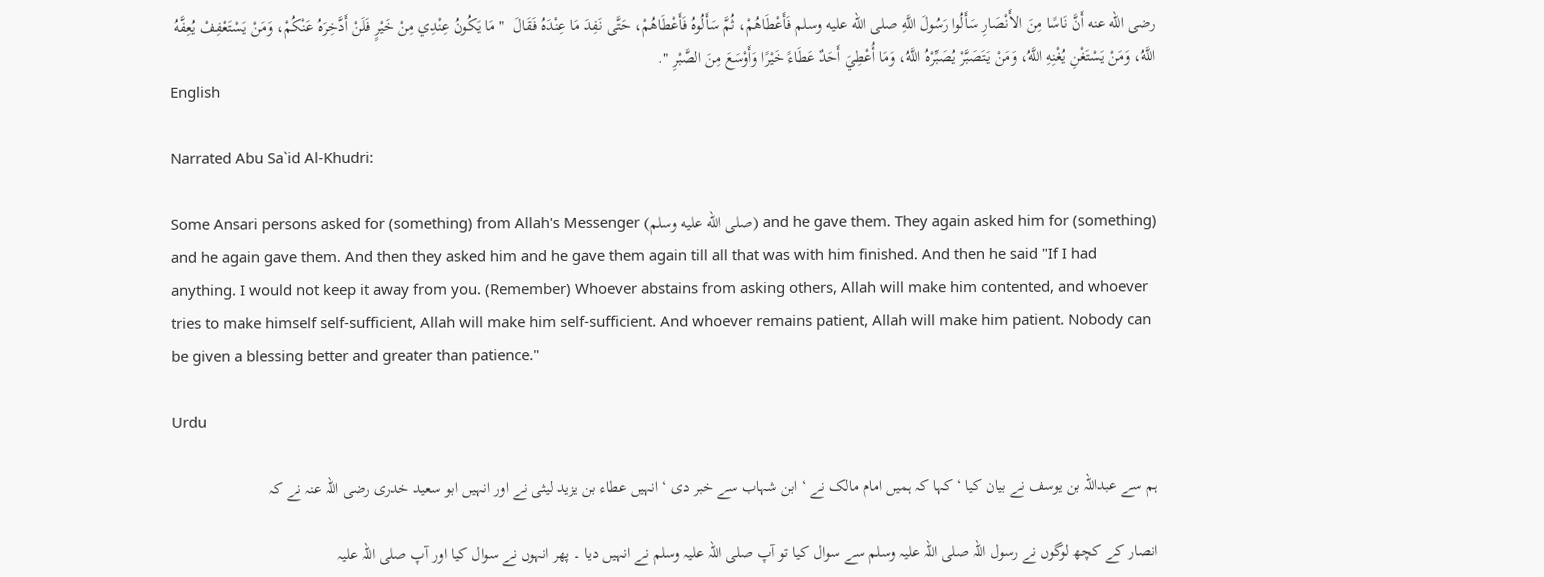رضى الله عنه أَنَّ نَاسًا مِنَ الأَنْصَارِ سَأَلُوا رَسُولَ اللَّهِ صلى الله عليه وسلم فَأَعْطَاهُمْ، ثُمَّ سَأَلُوهُ فَأَعْطَاهُمْ، حَتَّى نَفِدَ مَا عِنْدَهُ فَقَالَ  " مَا يَكُونُ عِنْدِي مِنْ خَيْرٍ فَلَنْ أَدَّخِرَهُ عَنْكُمْ، وَمَنْ يَسْتَعْفِفْ يُعِفَّهُ اللَّهُ، وَمَنْ يَسْتَغْنِ يُغْنِهِ اللَّهُ، وَمَنْ يَتَصَبَّرْ يُصَبِّرْهُ اللَّهُ، وَمَا أُعْطِيَ أَحَدٌ عَطَاءً خَيْرًا وَأَوْسَعَ مِنَ الصَّبْرِ ".
English

Narrated Abu Sa`id Al-Khudri:

Some Ansari persons asked for (something) from Allah's Messenger (صلى الله عليه وسلم) and he gave them. They again asked him for (something) and he again gave them. And then they asked him and he gave them again till all that was with him finished. And then he said "If I had anything. I would not keep it away from you. (Remember) Whoever abstains from asking others, Allah will make him contented, and whoever tries to make himself self-sufficient, Allah will make him self-sufficient. And whoever remains patient, Allah will make him patient. Nobody can be given a blessing better and greater than patience."

Urdu

ہم سے عبداللہ بن یوسف نے بیان کیا ‘ کہا کہ ہمیں امام مالک نے ‘ ابن شہاب سے خبر دی ‘ انہیں عطاء بن یزید لیثی نے اور انہیں ابو سعید خدری رضی اللہ عنہ نے کہ

انصار کے کچھ لوگوں نے رسول اللہ صلی اللہ علیہ وسلم سے سوال کیا تو آپ صلی اللہ علیہ وسلم نے انہیں دیا ۔ پھر انہوں نے سوال کیا اور آپ صلی اللہ علیہ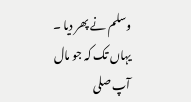وسلم نے پھر دیا ۔ یہاں تک کہ جو مال آپ صلی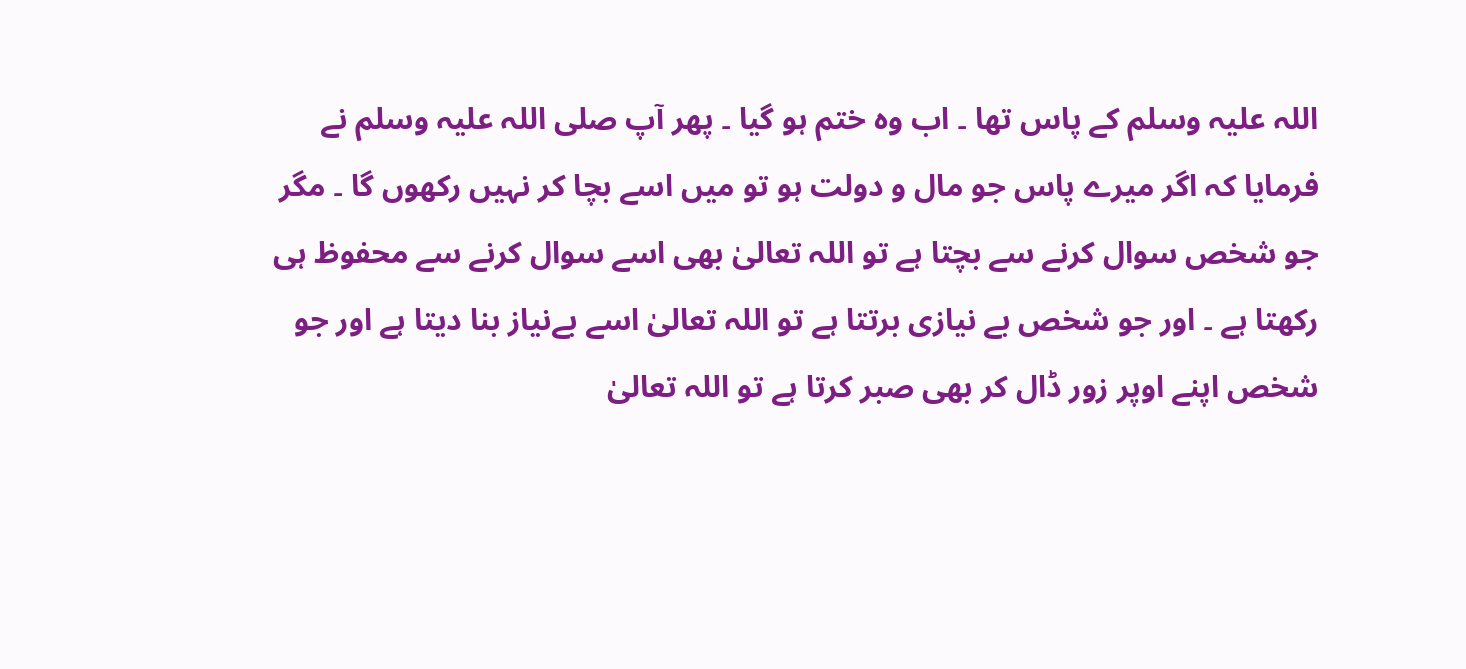اللہ علیہ وسلم کے پاس تھا ۔ اب وہ ختم ہو گیا ۔ پھر آپ صلی اللہ علیہ وسلم نے فرمایا کہ اگر میرے پاس جو مال و دولت ہو تو میں اسے بچا کر نہیں رکھوں گا ۔ مگر جو شخص سوال کرنے سے بچتا ہے تو اللہ تعالیٰ بھی اسے سوال کرنے سے محفوظ ہی رکھتا ہے ۔ اور جو شخص بے نیازی برتتا ہے تو اللہ تعالیٰ اسے بےنیاز بنا دیتا ہے اور جو شخص اپنے اوپر زور ڈال کر بھی صبر کرتا ہے تو اللہ تعالیٰ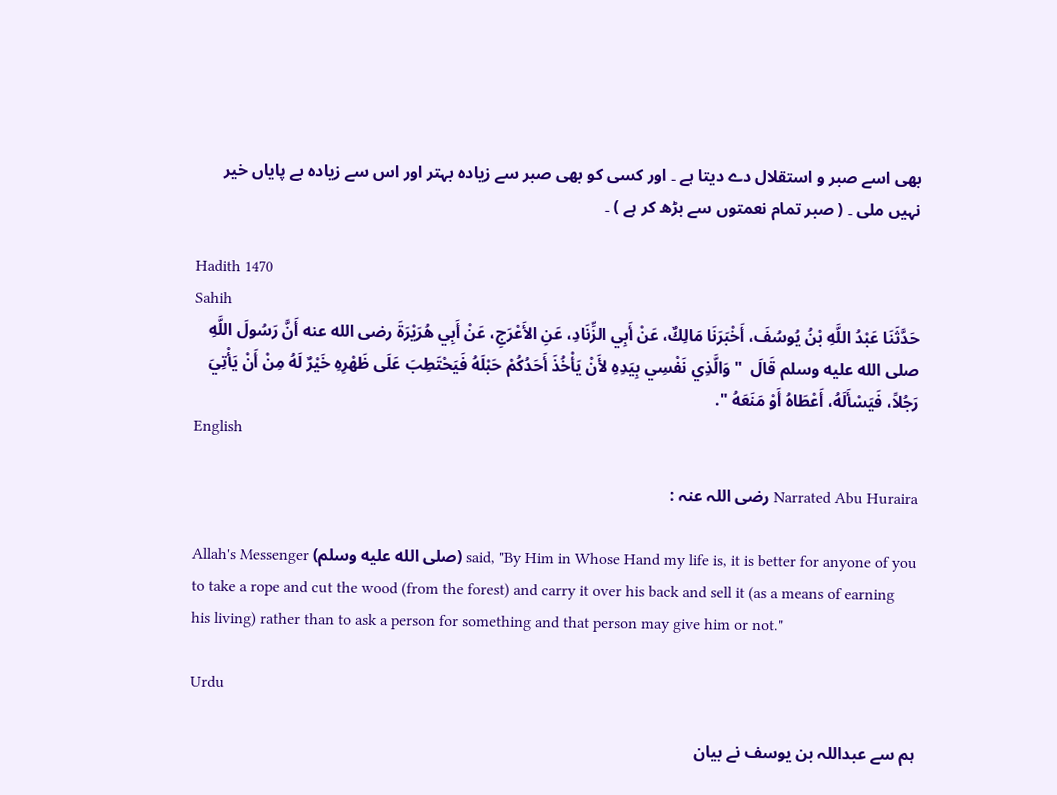بھی اسے صبر و استقلال دے دیتا ہے ۔ اور کسی کو بھی صبر سے زیادہ بہتر اور اس سے زیادہ بے پایاں خیر نہیں ملی ۔ ( صبر تمام نعمتوں سے بڑھ کر ہے ) ۔

Hadith 1470
Sahih
حَدَّثَنَا عَبْدُ اللَّهِ بْنُ يُوسُفَ، أَخْبَرَنَا مَالِكٌ، عَنْ أَبِي الزِّنَادِ، عَنِ الأَعْرَجِ، عَنْ أَبِي هُرَيْرَةَ رضى الله عنه أَنَّ رَسُولَ اللَّهِ صلى الله عليه وسلم قَالَ  " وَالَّذِي نَفْسِي بِيَدِهِ لأَنْ يَأْخُذَ أَحَدُكُمْ حَبْلَهُ فَيَحْتَطِبَ عَلَى ظَهْرِهِ خَيْرٌ لَهُ مِنْ أَنْ يَأْتِيَ رَجُلاً، فَيَسْأَلَهُ، أَعْطَاهُ أَوْ مَنَعَهُ ".
English

Narrated Abu Huraira رضی اللہ عنہ :

Allah's Messenger (صلى الله عليه وسلم) said, "By Him in Whose Hand my life is, it is better for anyone of you to take a rope and cut the wood (from the forest) and carry it over his back and sell it (as a means of earning his living) rather than to ask a person for something and that person may give him or not."

Urdu

ہم سے عبداللہ بن یوسف نے بیان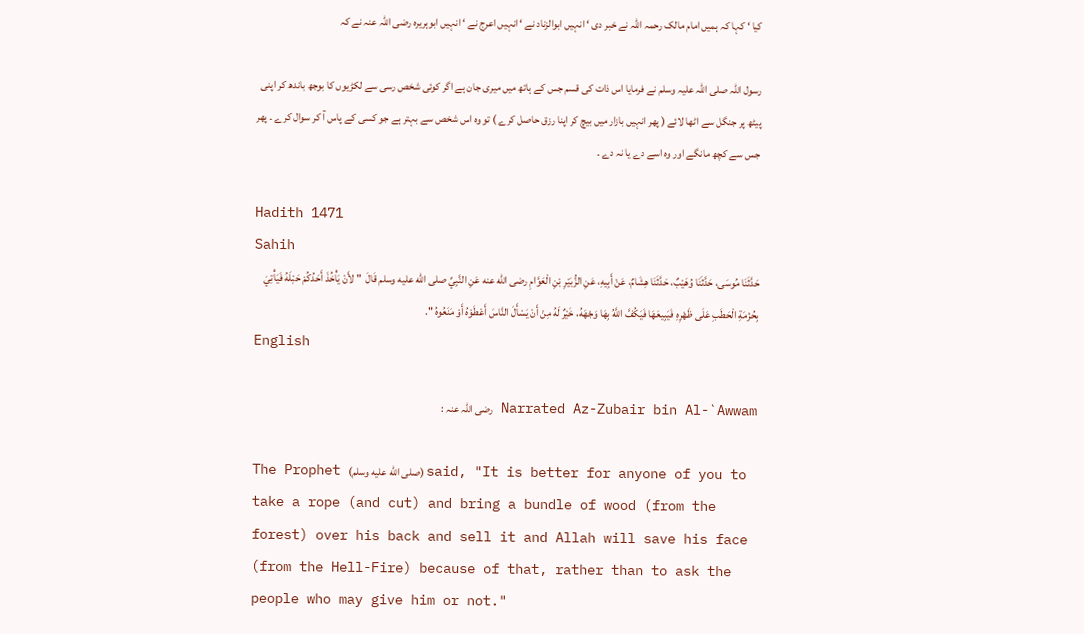کیا ‘ کہا کہ ہمیں امام مالک رحمہ اللہ نے خبر دی ‘ انہیں ابوالزناد نے ‘ انہیں اعرج نے ‘ انہیں ابوہریرہ رضی اللہ عنہ نے کہ

رسول اللہ صلی اللہ علیہ وسلم نے فرمایا اس ذات کی قسم جس کے ہاتھ میں میری جان ہے اگر کوئی شخص رسی سے لکڑیوں کا بوجھ باندھ کر اپنی پیٹھ پر جنگل سے اٹھا لائے ( پھر انہیں بازار میں بیچ کر اپنا رزق حاصل کرے ) تو وہ اس شخص سے بہتر ہے جو کسی کے پاس آ کر سوال کرے ۔ پھر جس سے کچھ مانگے اور وہ اسے دے یا نہ دے ۔

Hadith 1471
Sahih
حَدَّثَنَا مُوسَى، حَدَّثَنَا وُهَيْبٌ، حَدَّثَنَا هِشَامٌ، عَنْ أَبِيهِ، عَنِ الزُّبَيْرِ بْنِ الْعَوَّامِ رضى الله عنه عَنِ النَّبِيِّ صلى الله عليه وسلم قَالَ  " لأَنْ يَأْخُذَ أَحَدُكُمْ حَبْلَهُ فَيَأْتِيَ بِحُزْمَةِ الْحَطَبِ عَلَى ظَهْرِهِ فَيَبِيعَهَا فَيَكُفَّ اللَّهُ بِهَا وَجْهَهُ، خَيْرٌ لَهُ مِنْ أَنْ يَسْأَلَ النَّاسَ أَعْطَوْهُ أَوْ مَنَعُوهُ ".
English

Narrated Az-Zubair bin Al-`Awwam رضی اللہ عنہ :

The Prophet (صلى الله عليه وسلم) said, "It is better for anyone of you to take a rope (and cut) and bring a bundle of wood (from the forest) over his back and sell it and Allah will save his face (from the Hell-Fire) because of that, rather than to ask the people who may give him or not."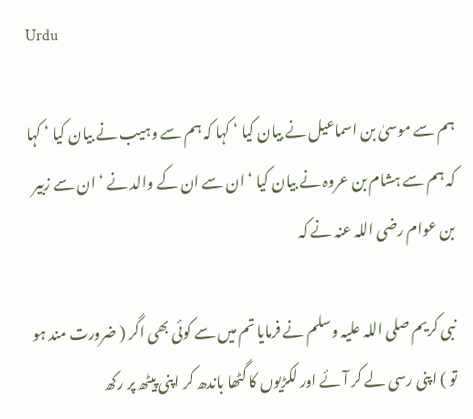Urdu

ہم سے موسیٰ بن اسماعیل نے بیان کیا ‘ کہا کہ ہم سے وہیب نے بیان کیا ‘ کہا کہ ہم سے ہشام بن عروہ نے بیان کیا ‘ ان سے ان کے والد نے ‘ ان سے زبیر بن عوام رضی اللہ عنہ نے کہ

نبی کریم صلی اللہ علیہ وسلم نے فرمایا تم میں سے کوئی بھی اگر ( ضرورت مند ہو تو ) اپنی رسی لے کر آئے اور لکڑیوں کا گٹھا باندھ کر اپنی پیٹھ پر رکھ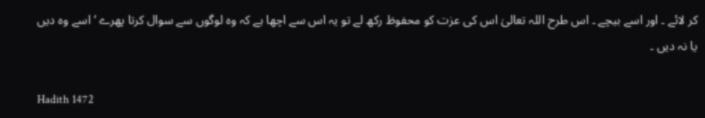کر لائے ۔ اور اسے بیچے ۔ اس طرح اللہ تعالیٰ اس کی عزت کو محفوظ رکھ لے تو یہ اس سے اچھا ہے کہ وہ لوگوں سے سوال کرتا پھرے ‘ اسے وہ دیں یا نہ دیں ۔

Hadith 1472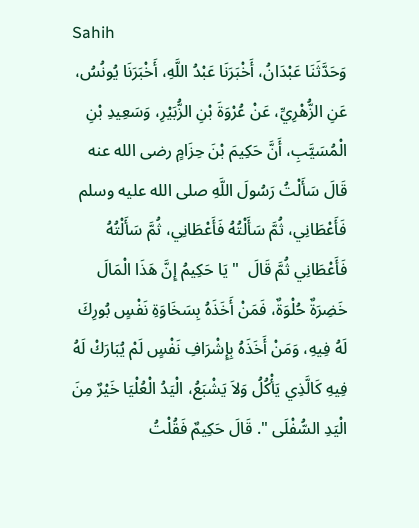Sahih
وَحَدَّثَنَا عَبْدَانُ، أَخْبَرَنَا عَبْدُ اللَّهِ، أَخْبَرَنَا يُونُسُ، عَنِ الزُّهْرِيِّ، عَنْ عُرْوَةَ بْنِ الزُّبَيْرِ، وَسَعِيدِ بْنِ الْمُسَيَّبِ، أَنَّ حَكِيمَ بْنَ حِزَامٍ رضى الله عنه قَالَ سَأَلْتُ رَسُولَ اللَّهِ صلى الله عليه وسلم فَأَعْطَانِي، ثُمَّ سَأَلْتُهُ فَأَعْطَانِي، ثُمَّ سَأَلْتُهُ فَأَعْطَانِي ثُمَّ قَالَ  " يَا حَكِيمُ إِنَّ هَذَا الْمَالَ خَضِرَةٌ حُلْوَةٌ، فَمَنْ أَخَذَهُ بِسَخَاوَةِ نَفْسٍ بُورِكَ لَهُ فِيهِ، وَمَنْ أَخَذَهُ بِإِشْرَافِ نَفْسٍ لَمْ يُبَارَكْ لَهُ فِيهِ كَالَّذِي يَأْكُلُ وَلاَ يَشْبَعُ، الْيَدُ الْعُلْيَا خَيْرٌ مِنَ الْيَدِ السُّفْلَى ". قَالَ حَكِيمٌ فَقُلْتُ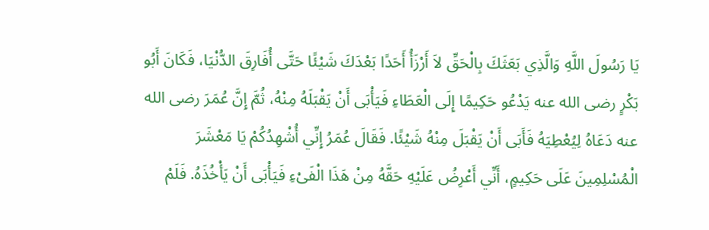يَا رَسُولَ اللَّهِ وَالَّذِي بَعَثَكَ بِالْحَقِّ لاَ أَرْزَأُ أَحَدًا بَعْدَكَ شَيْئًا حَتَّى أُفَارِقَ الدُّنْيَا، فَكَانَ أَبُو بَكْرٍ رضى الله عنه يَدْعُو حَكِيمًا إِلَى الْعَطَاءِ فَيَأْبَى أَنْ يَقْبَلَهُ مِنْهُ، ثُمَّ إِنَّ عُمَرَ رضى الله عنه دَعَاهُ لِيُعْطِيَهُ فَأَبَى أَنْ يَقْبَلَ مِنْهُ شَيْئًا. فَقَالَ عُمَرُ إِنِّي أُشْهِدُكُمْ يَا مَعْشَرَ الْمُسْلِمِينَ عَلَى حَكِيمٍ، أَنِّي أَعْرِضُ عَلَيْهِ حَقَّهُ مِنْ هَذَا الْفَىْءِ فَيَأْبَى أَنْ يَأْخُذَهُ. فَلَمْ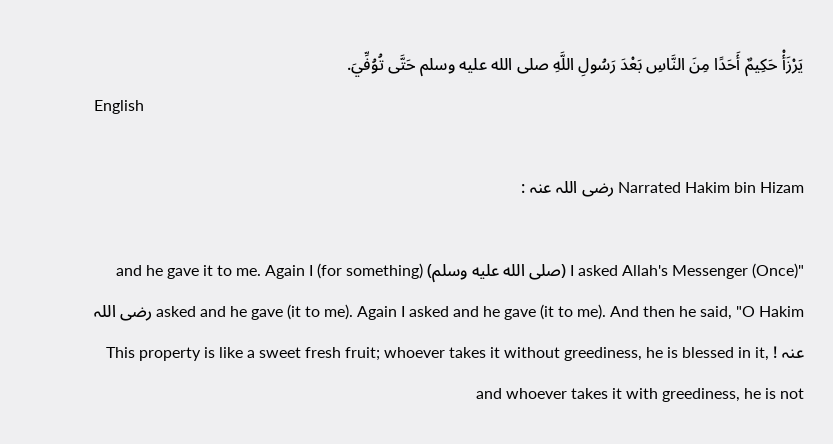يَرْزَأْ حَكِيمٌ أَحَدًا مِنَ النَّاسِ بَعْدَ رَسُولِ اللَّهِ صلى الله عليه وسلم حَتَّى تُوُفِّيَ.
English

Narrated Hakim bin Hizam رضی اللہ عنہ :

"(Once) I asked Allah's Messenger (صلى الله عليه وسلم) (for something) and he gave it to me. Again I asked and he gave (it to me). Again I asked and he gave (it to me). And then he said, "O Hakim رضی اللہ عنہ ! This property is like a sweet fresh fruit; whoever takes it without greediness, he is blessed in it, and whoever takes it with greediness, he is not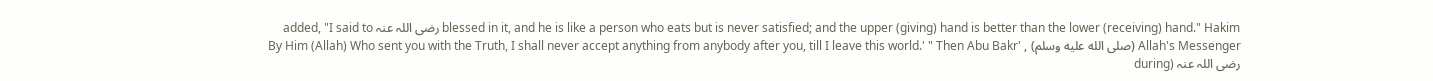blessed in it, and he is like a person who eats but is never satisfied; and the upper (giving) hand is better than the lower (receiving) hand." Hakim رضی اللہ عنہ added, "I said to Allah's Messenger (صلى الله عليه وسلم) , 'By Him (Allah) Who sent you with the Truth, I shall never accept anything from anybody after you, till I leave this world.' " Then Abu Bakr رضی اللہ عنہ (during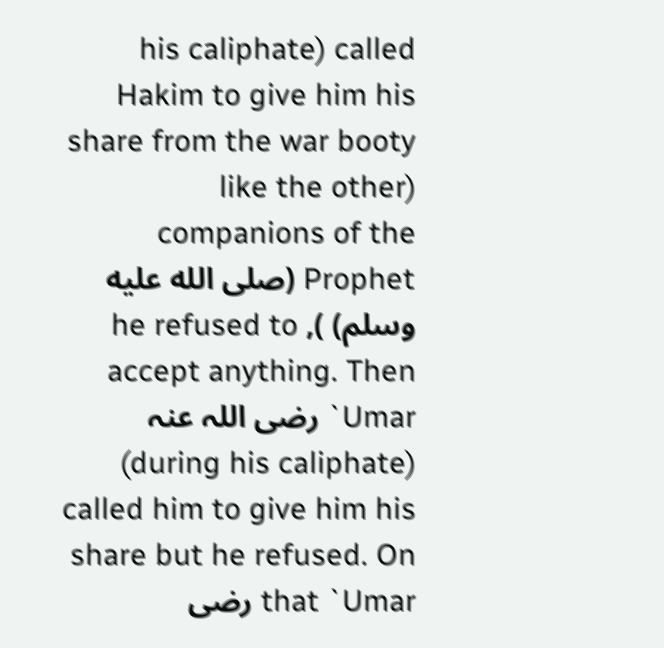his caliphate) called Hakim to give him his share from the war booty (like the other companions of the Prophet (صلى الله عليه وسلم) ), he refused to accept anything. Then `Umar رضی اللہ عنہ (during his caliphate) called him to give him his share but he refused. On that `Umar رضی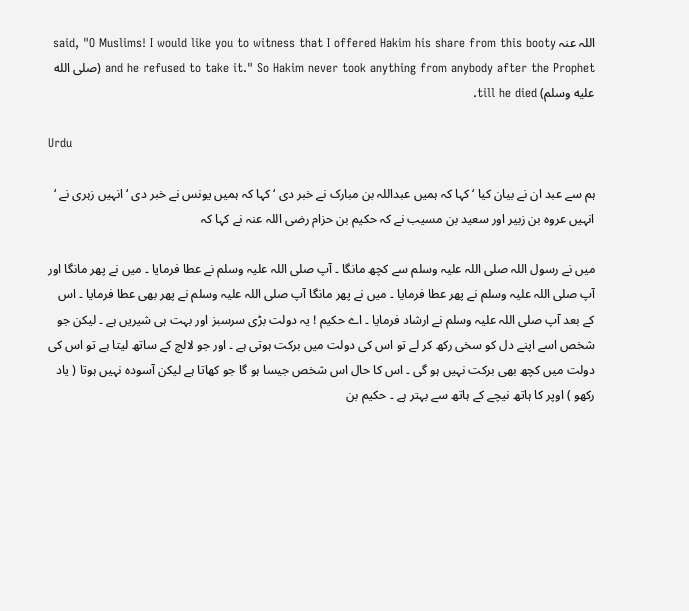اللہ عنہ said, "O Muslims! I would like you to witness that I offered Hakim his share from this booty and he refused to take it." So Hakim never took anything from anybody after the Prophet (صلى الله عليه وسلم) till he died.

Urdu

ہم سے عبد ان نے بیان کیا ‘ کہا کہ ہمیں عبداللہ بن مبارک نے خبر دی ‘ کہا کہ ہمیں یونس نے خبر دی ‘ انہیں زہری نے ‘ انہیں عروہ بن زبیر اور سعید بن مسیب نے کہ حکیم بن حزام رضی اللہ عنہ نے کہا کہ

میں نے رسول اللہ صلی اللہ علیہ وسلم سے کچھ مانگا ۔ آپ صلی اللہ علیہ وسلم نے عطا فرمایا ۔ میں نے پھر مانگا اور آپ صلی اللہ علیہ وسلم نے پھر عطا فرمایا ۔ میں نے پھر مانگا آپ صلی اللہ علیہ وسلم نے پھر بھی عطا فرمایا ۔ اس کے بعد آپ صلی اللہ علیہ وسلم نے ارشاد فرمایا ۔ اے حکیم ! یہ دولت بڑی سرسبز اور بہت ہی شیریں ہے ۔ لیکن جو شخص اسے اپنے دل کو سخی رکھ کر لے تو اس کی دولت میں برکت ہوتی ہے ۔ اور جو لالچ کے ساتھ لیتا ہے تو اس کی دولت میں کچھ بھی برکت نہیں ہو گی ۔ اس کا حال اس شخص جیسا ہو گا جو کھاتا ہے لیکن آسودہ نہیں ہوتا ( یاد رکھو ) اوپر کا ہاتھ نیچے کے ہاتھ سے بہتر ہے ۔ حکیم بن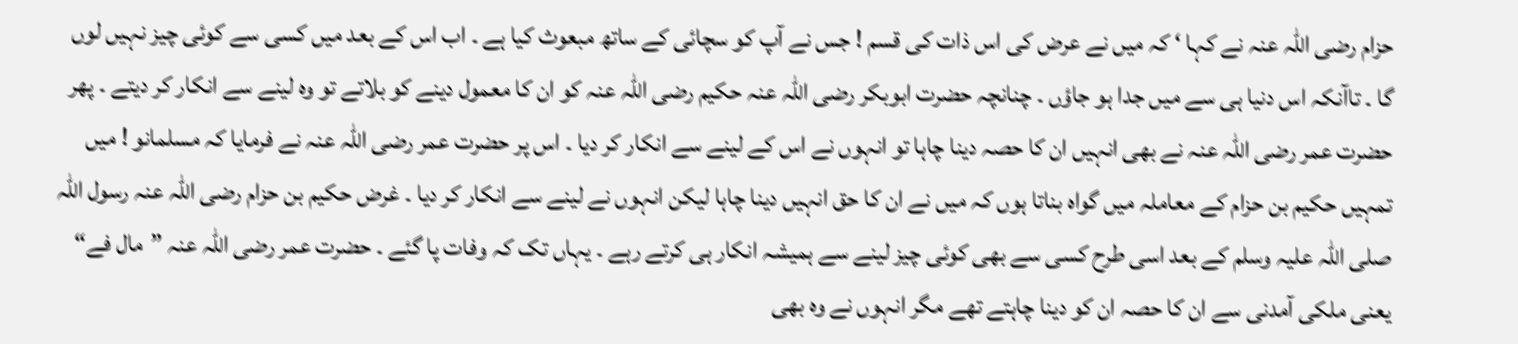حزام رضی اللہ عنہ نے کہا ‘ کہ میں نے عرض کی اس ذات کی قسم ! جس نے آپ کو سچائی کے ساتھ مبعوث کیا ہے ۔ اب اس کے بعد میں کسی سے کوئی چیز نہیں لوں گا ۔ تاآنکہ اس دنیا ہی سے میں جدا ہو جاؤں ۔ چنانچہ حضرت ابوبکر رضی اللہ عنہ حکیم رضی اللہ عنہ کو ان کا معمول دینے کو بلاتے تو وہ لینے سے انکار کر دیتے ۔ پھر حضرت عمر رضی اللہ عنہ نے بھی انہیں ان کا حصہ دینا چاہا تو انہوں نے اس کے لینے سے انکار کر دیا ۔ اس پر حضرت عمر رضی اللہ عنہ نے فرمایا کہ مسلمانو ! میں تمہیں حکیم بن حزام کے معاملہ میں گواہ بناتا ہوں کہ میں نے ان کا حق انہیں دینا چاہا لیکن انہوں نے لینے سے انکار کر دیا ۔ غرض حکیم بن حزام رضی اللہ عنہ رسول اللہ صلی اللہ علیہ وسلم کے بعد اسی طرح کسی سے بھی کوئی چیز لینے سے ہمیشہ انکار ہی کرتے رہے ۔ یہاں تک کہ وفات پا گئے ۔ حضرت عمر رضی اللہ عنہ ”مال فے“ یعنی ملکی آمدنی سے ان کا حصہ ان کو دینا چاہتے تھے مگر انہوں نے وہ بھی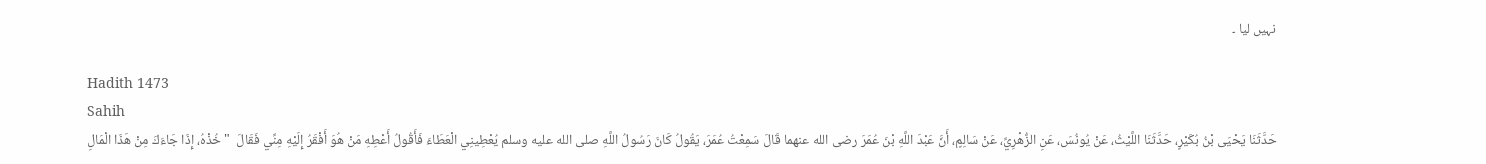نہیں لیا ۔

Hadith 1473
Sahih
حَدَّثَنَا يَحْيَى بْنُ بُكَيْرٍ، حَدَّثَنَا اللَّيْثُ، عَنْ يُونُسَ، عَنِ الزُّهْرِيِّ، عَنْ سَالِمٍ، أَنَّ عَبْدَ اللَّهِ بْنَ عُمَرَ رضى الله عنهما قَالَ سَمِعْتُ عُمَرَ، يَقُولُ كَانَ رَسُولُ اللَّهِ صلى الله عليه وسلم يُعْطِينِي الْعَطَاءَ فَأَقُولُ أَعْطِهِ مَنْ هُوَ أَفْقَرُ إِلَيْهِ مِنِّي فَقَالَ  " خُذْهُ، إِذَا جَاءَكَ مِنْ هَذَا الْمَالِ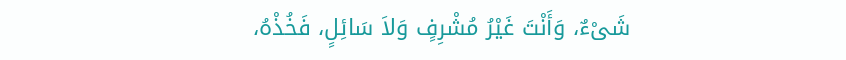شَىْءٌ، وَأَنْتَ غَيْرُ مُشْرِفٍ وَلاَ سَائِلٍ، فَخُذْهُ،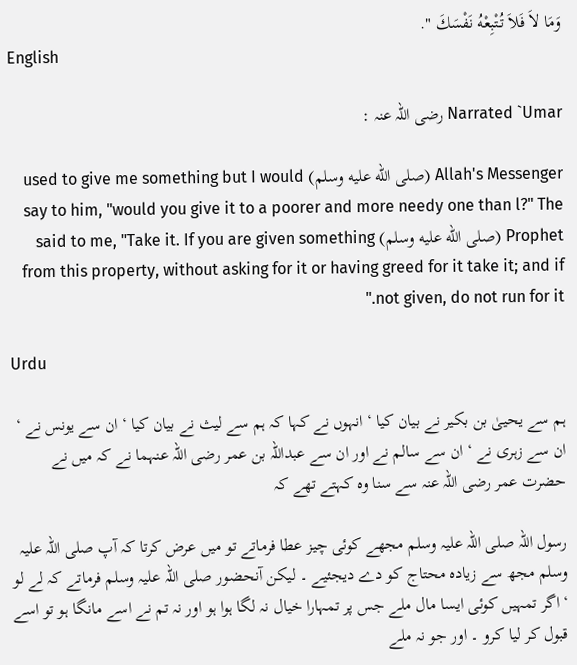وَمَا لاَ فَلاَ تُتْبِعْهُ نَفْسَكَ ".
English

Narrated `Umar رضی اللہ عنہ :

Allah's Messenger (صلى الله عليه وسلم) used to give me something but I would say to him, "would you give it to a poorer and more needy one than l?" The Prophet (صلى الله عليه وسلم) said to me, "Take it. If you are given something from this property, without asking for it or having greed for it take it; and if not given, do not run for it."

Urdu

ہم سے یحییٰ بن بکیر نے بیان کیا ‘ انہوں نے کہا کہ ہم سے لیث نے بیان کیا ‘ ان سے یونس نے ‘ ان سے زہری نے ‘ ان سے سالم نے اور ان سے عبداللہ بن عمر رضی اللہ عنہما نے کہ میں نے حضرت عمر رضی اللہ عنہ سے سنا وہ کہتے تھے کہ

رسول اللہ صلی اللہ علیہ وسلم مجھے کوئی چیز عطا فرماتے تو میں عرض کرتا کہ آپ صلی اللہ علیہ وسلم مجھ سے زیادہ محتاج کو دے دیجئیے ۔ لیکن آنحضور صلی اللہ علیہ وسلم فرماتے کہ لے لو ‘ اگر تمہیں کوئی ایسا مال ملے جس پر تمہارا خیال نہ لگا ہوا ہو اور نہ تم نے اسے مانگا ہو تو اسے قبول کر لیا کرو ۔ اور جو نہ ملے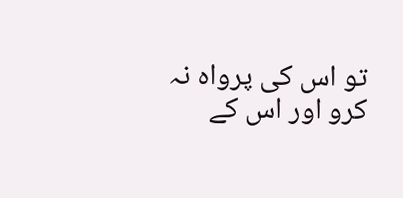تو اس کی پرواہ نہ کرو اور اس کے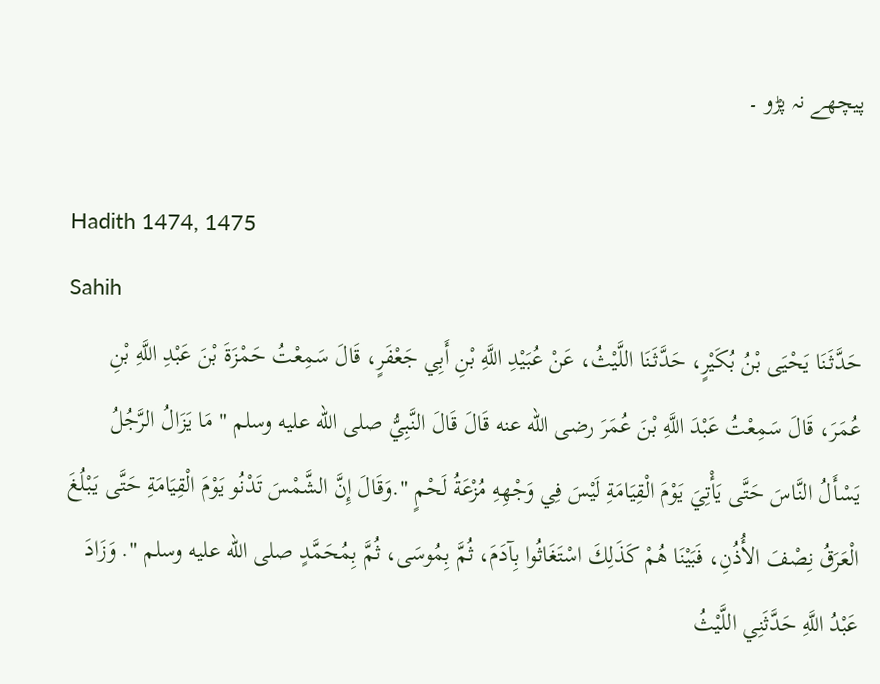پیچھے نہ پڑو ۔

Hadith 1474, 1475
Sahih
حَدَّثَنَا يَحْيَى بْنُ بُكَيْرٍ، حَدَّثَنَا اللَّيْثُ، عَنْ عُبَيْدِ اللَّهِ بْنِ أَبِي جَعْفَرٍ، قَالَ سَمِعْتُ حَمْزَةَ بْنَ عَبْدِ اللَّهِ بْنِ عُمَرَ، قَالَ سَمِعْتُ عَبْدَ اللَّهِ بْنَ عُمَرَ رضى الله عنه قَالَ قَالَ النَّبِيُّ صلى الله عليه وسلم " مَا يَزَالُ الرَّجُلُ يَسْأَلُ النَّاسَ حَتَّى يَأْتِيَ يَوْمَ الْقِيَامَةِ لَيْسَ فِي وَجْهِهِ مُزْعَةُ لَحْمٍ ".وَقَالَ إِنَّ الشَّمْسَ تَدْنُو يَوْمَ الْقِيَامَةِ حَتَّى يَبْلُغَ الْعَرَقُ نِصْفَ الأُذُنِ، فَبَيْنَا هُمْ كَذَلِكَ اسْتَغَاثُوا بِآدَمَ، ثُمَّ بِمُوسَى، ثُمَّ بِمُحَمَّدٍ صلى الله عليه وسلم ". وَزَادَ عَبْدُ اللَّهِ حَدَّثَنِي اللَّيْثُ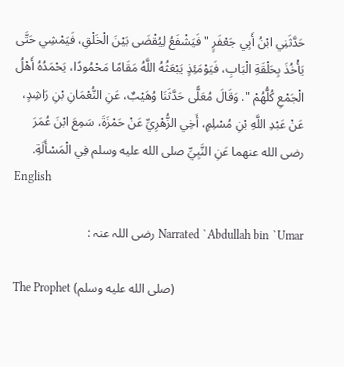حَدَّثَنِي ابْنُ أَبِي جَعْفَرٍ " فَيَشْفَعُ لِيُقْضَى بَيْنَ الْخَلْقِ، فَيَمْشِي حَتَّى يَأْخُذَ بِحَلْقَةِ الْبَابِ، فَيَوْمَئِذٍ يَبْعَثُهُ اللَّهُ مَقَامًا مَحْمُودًا، يَحْمَدُهُ أَهْلُ الْجَمْعِ كُلُّهُمْ ". وَقَالَ مُعَلًّى حَدَّثَنَا وُهَيْبٌ، عَنِ النُّعْمَانِ بْنِ رَاشِدٍ، عَنْ عَبْدِ اللَّهِ بْنِ مُسْلِمٍ، أَخِي الزُّهْرِيِّ عَنْ حَمْزَةَ، سَمِعَ ابْنَ عُمَرَ رضى الله عنهما عَنِ النَّبِيِّ صلى الله عليه وسلم فِي الْمَسْأَلَةِ.
English

Narrated `Abdullah bin `Umar رضی اللہ عنہ :

The Prophet (صلى الله عليه وسلم)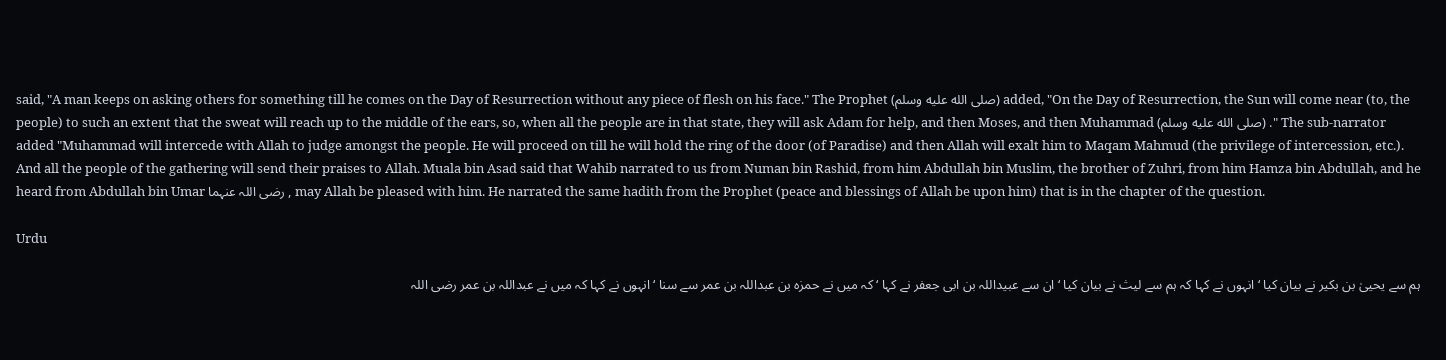said, "A man keeps on asking others for something till he comes on the Day of Resurrection without any piece of flesh on his face." The Prophet (صلى الله عليه وسلم) added, "On the Day of Resurrection, the Sun will come near (to, the people) to such an extent that the sweat will reach up to the middle of the ears, so, when all the people are in that state, they will ask Adam for help, and then Moses, and then Muhammad (صلى الله عليه وسلم) ." The sub-narrator added "Muhammad will intercede with Allah to judge amongst the people. He will proceed on till he will hold the ring of the door (of Paradise) and then Allah will exalt him to Maqam Mahmud (the privilege of intercession, etc.). And all the people of the gathering will send their praises to Allah. Muala bin Asad said that Wahib narrated to us from Numan bin Rashid, from him Abdullah bin Muslim, the brother of Zuhri, from him Hamza bin Abdullah, and he heard from Abdullah bin Umar رضی اللہ عنہما , may Allah be pleased with him. He narrated the same hadith from the Prophet (peace and blessings of Allah be upon him) that is in the chapter of the question.

Urdu

ہم سے یحییٰ بن بکیر نے بیان کیا ‘ انہوں نے کہا کہ ہم سے لیث نے بیان کیا ‘ ان سے عبیداللہ بن ابی جعفر نے کہا ‘ کہ میں نے حمزہ بن عبداللہ بن عمر سے سنا ‘ انہوں نے کہا کہ میں نے عبداللہ بن عمر رضی اللہ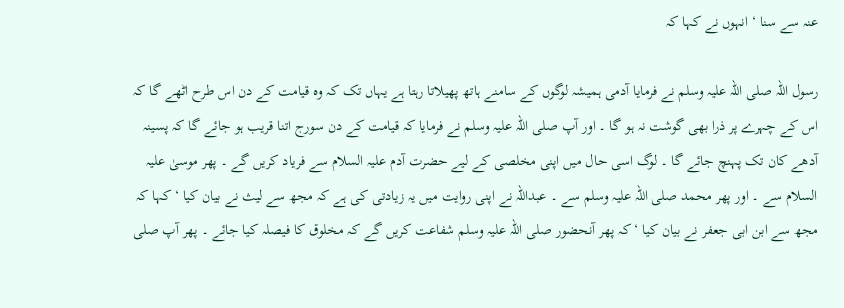عنہ سے سنا ‘ انہوں نے کہا کہ

رسول اللہ صلی اللہ علیہ وسلم نے فرمایا آدمی ہمیشہ لوگوں کے سامنے ہاتھ پھیلاتا رہتا ہے یہاں تک کہ وہ قیامت کے دن اس طرح اٹھے گا کہ اس کے چہرے پر ذرا بھی گوشت نہ ہو گا ۔ اور آپ صلی اللہ علیہ وسلم نے فرمایا کہ قیامت کے دن سورج اتنا قریب ہو جائے گا کہ پسینہ آدھے کان تک پہنچ جائے گا ۔ لوگ اسی حال میں اپنی مخلصی کے لیے حضرت آدم علیہ السلام سے فریاد کریں گے ۔ پھر موسیٰ علیہ السلام سے ۔ اور پھر محمد صلی اللہ علیہ وسلم سے ۔ عبداللہ نے اپنی روایت میں یہ زیادتی کی ہے کہ مجھ سے لیث نے بیان کیا ‘ کہا کہ مجھ سے ابن ابی جعفر نے بیان کیا ‘ کہ پھر آنحضور صلی اللہ علیہ وسلم شفاعت کریں گے کہ مخلوق کا فیصلہ کیا جائے ۔ پھر آپ صلی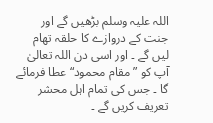اللہ علیہ وسلم بڑھیں گے اور جنت کے دروازے کا حلقہ تھام لیں گے ۔ اور اسی دن اللہ تعالیٰ آپ کو ”مقام محمود“ عطا فرمائے گا ۔ جس کی تمام اہل محشر تعریف کریں گے ۔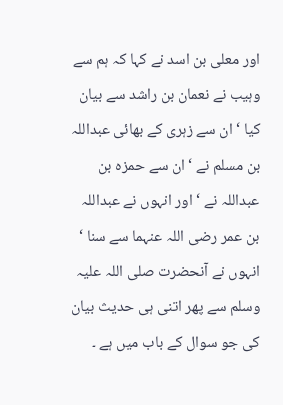اور معلی بن اسد نے کہا کہ ہم سے وہیب نے نعمان بن راشد سے بیان کیا ‘ ان سے زہری کے بھائی عبداللہ بن مسلم نے ‘ ان سے حمزہ بن عبداللہ نے ‘ اور انہوں نے عبداللہ بن عمر رضی اللہ عنہما سے سنا ‘ انہوں نے آنحضرت صلی اللہ علیہ وسلم سے پھر اتنی ہی حدیث بیان کی جو سوال کے باب میں ہے ۔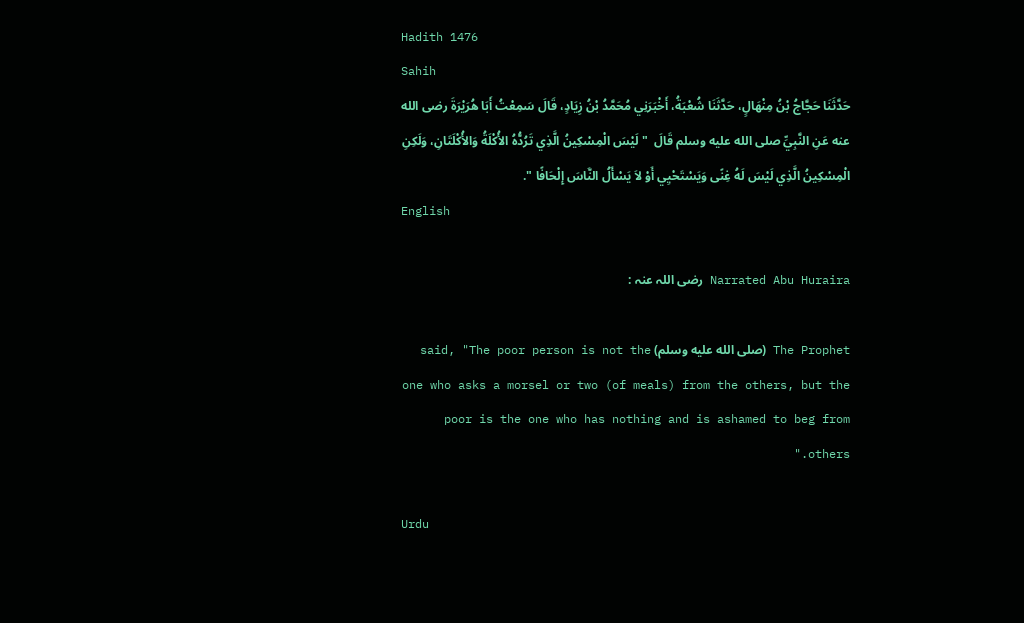Hadith 1476
Sahih
حَدَّثَنَا حَجَّاجُ بْنُ مِنْهَالٍ، حَدَّثَنَا شُعْبَةُ، أَخْبَرَنِي مُحَمَّدُ بْنُ زِيَادٍ، قَالَ سَمِعْتُ أَبَا هُرَيْرَةَ رضى الله عنه عَنِ النَّبِيِّ صلى الله عليه وسلم قَالَ  " لَيْسَ الْمِسْكِينُ الَّذِي تَرُدُّهُ الأُكْلَةُ وَالأُكْلَتَانِ، وَلَكِنِ الْمِسْكِينُ الَّذِي لَيْسَ لَهُ غِنًى وَيَسْتَحْيِي أَوْ لاَ يَسْأَلُ النَّاسَ إِلْحَافًا ".
English

Narrated Abu Huraira رضی اللہ عنہ :

The Prophet (صلى الله عليه وسلم) said, "The poor person is not the one who asks a morsel or two (of meals) from the others, but the poor is the one who has nothing and is ashamed to beg from others."

Urdu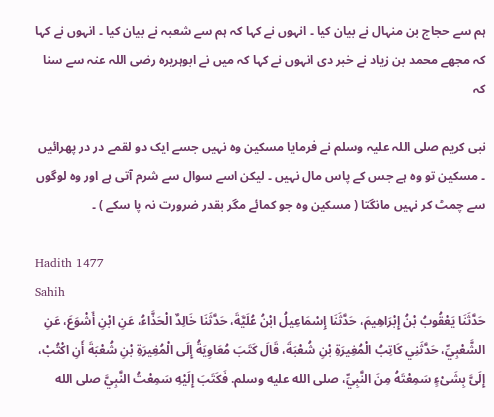ہم سے حجاج بن منہال نے بیان کیا ۔ انہوں نے کہا کہ ہم سے شعبہ نے بیان کیا ۔ انہوں نے کہا کہ مجھے محمد بن زیاد نے خبر دی انہوں نے کہا کہ میں نے ابوہریرہ رضی اللہ عنہ سے سنا کہ

نبی کریم صلی اللہ علیہ وسلم نے فرمایا مسکین وہ نہیں جسے ایک دو لقمے در در پھرائیں ۔ مسکین تو وہ ہے جس کے پاس مال نہیں ۔ لیکن اسے سوال سے شرم آتی ہے اور وہ لوگوں سے چمٹ کر نہیں مانگتا ( مسکین وہ جو کمائے مگر بقدر ضرورت نہ پا سکے ) ۔

Hadith 1477
Sahih
حَدَّثَنَا يَعْقُوبُ بْنُ إِبْرَاهِيمَ، حَدَّثَنَا إِسْمَاعِيلُ ابْنُ عُلَيَّةَ، حَدَّثَنَا خَالِدٌ الْحَذَّاءُ، عَنِ ابْنِ أَشْوَعَ، عَنِ الشَّعْبِيِّ، حَدَّثَنِي كَاتِبُ الْمُغِيرَةِ بْنِ شُعْبَةَ، قَالَ كَتَبَ مُعَاوِيَةُ إِلَى الْمُغِيرَةِ بْنِ شُعْبَةَ أَنِ اكْتُبْ، إِلَىَّ بِشَىْءٍ سَمِعْتَهُ مِنَ النَّبِيِّ، صلى الله عليه وسلم. فَكَتَبَ إِلَيْهِ سَمِعْتُ النَّبِيَّ صلى الله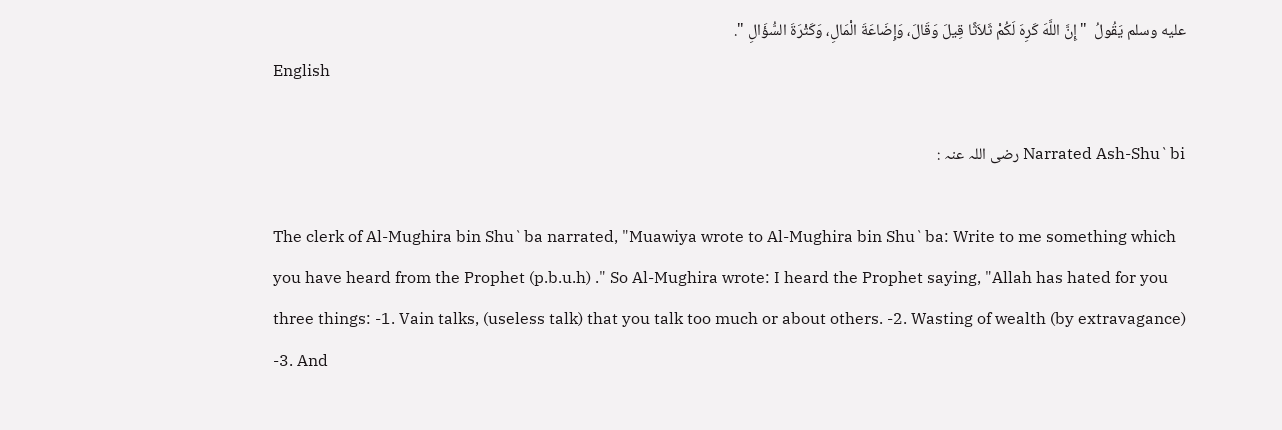عليه وسلم يَقُولُ  " إِنَّ اللَّهَ كَرِهَ لَكُمْ ثَلاَثًا قِيلَ وَقَالَ، وَإِضَاعَةَ الْمَالِ، وَكَثْرَةَ السُّؤَالِ ".
English

Narrated Ash-Shu`bi رضی اللہ عنہ :

The clerk of Al-Mughira bin Shu`ba narrated, "Muawiya wrote to Al-Mughira bin Shu`ba: Write to me something which you have heard from the Prophet (p.b.u.h) ." So Al-Mughira wrote: I heard the Prophet saying, "Allah has hated for you three things: -1. Vain talks, (useless talk) that you talk too much or about others. -2. Wasting of wealth (by extravagance) -3. And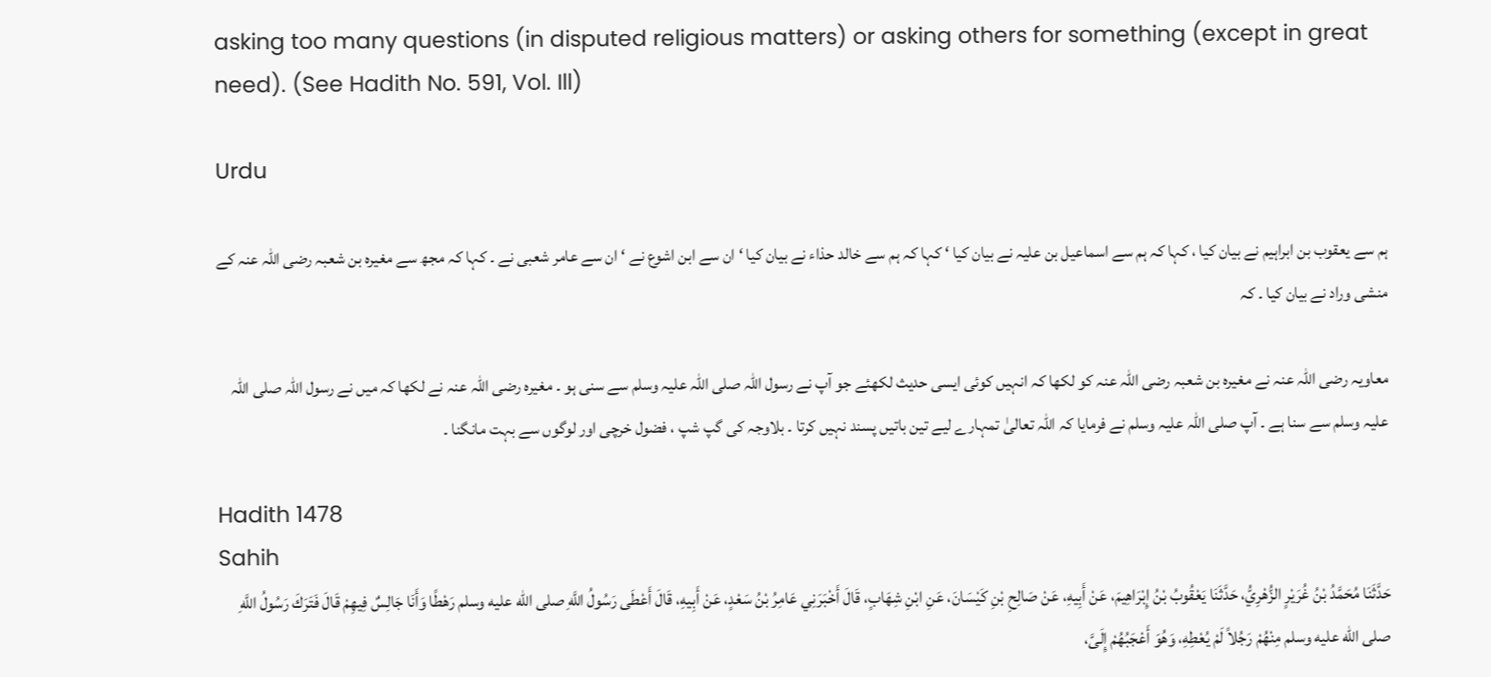asking too many questions (in disputed religious matters) or asking others for something (except in great need). (See Hadith No. 591, Vol. Ill)

Urdu

ہم سے یعقوب بن ابراہیم نے بیان کیا ، کہا کہ ہم سے اسماعیل بن علیہ نے بیان کیا ‘ کہا کہ ہم سے خالد حذاء نے بیان کیا ‘ ان سے ابن اشوع نے ‘ ان سے عامر شعبی نے ۔ کہا کہ مجھ سے مغیرہ بن شعبہ رضی اللہ عنہ کے منشی وراد نے بیان کیا ۔ کہ

معاویہ رضی اللہ عنہ نے مغیرہ بن شعبہ رضی اللہ عنہ کو لکھا کہ انہیں کوئی ایسی حدیث لکھئے جو آپ نے رسول اللہ صلی اللہ علیہ وسلم سے سنی ہو ۔ مغیرہ رضی اللہ عنہ نے لکھا کہ میں نے رسول اللہ صلی اللہ علیہ وسلم سے سنا ہے ۔ آپ صلی اللہ علیہ وسلم نے فرمایا کہ اللہ تعالیٰ تمہارے لیے تین باتیں پسند نہیں کرتا ۔ بلاوجہ کی گپ شپ ، فضول خرچی اور لوگوں سے بہت مانگنا ۔

Hadith 1478
Sahih
حَدَّثَنَا مُحَمَّدُ بْنُ غُرَيْرٍ الزُّهْرِيُّ، حَدَّثَنَا يَعْقُوبُ بْنُ إِبْرَاهِيمَ، عَنْ أَبِيهِ، عَنْ صَالِحِ بْنِ كَيْسَانَ، عَنِ ابْنِ شِهَابٍ، قَالَ أَخْبَرَنِي عَامِرُ بْنُ سَعْدٍ، عَنْ أَبِيهِ، قَالَ أَعْطَى رَسُولُ اللَّهِ صلى الله عليه وسلم رَهْطًا وَأَنَا جَالِسٌ فِيهِمْ قَالَ فَتَرَكَ رَسُولُ اللَّهِ صلى الله عليه وسلم مِنْهُمْ رَجُلاً لَمْ يُعْطِهِ، وَهُوَ أَعْجَبُهُمْ إِلَىَّ،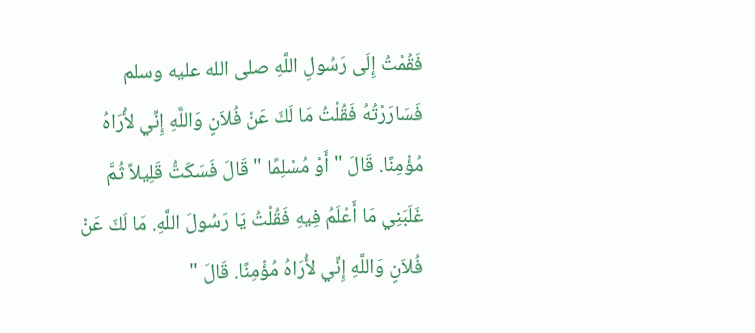فَقُمْتُ إِلَى رَسُولِ اللَّهِ صلى الله عليه وسلم فَسَارَرْتُهُ فَقُلْتُ مَا لَكَ عَنْ فُلاَنٍ وَاللَّهِ إِنِّي لأُرَاهُ مُؤْمِنًا. قَالَ " أَوْ مُسْلِمًا " قَالَ فَسَكَتُّ قَلِيلاً ثُمَّ غَلَبَنِي مَا أَعْلَمُ فِيهِ فَقُلْتُ يَا رَسُولَ اللَّهِ. مَا لَكَ عَنْ فُلاَنٍ وَاللَّهِ إِنِّي لأُرَاهُ مُؤْمِنًا. قَالَ "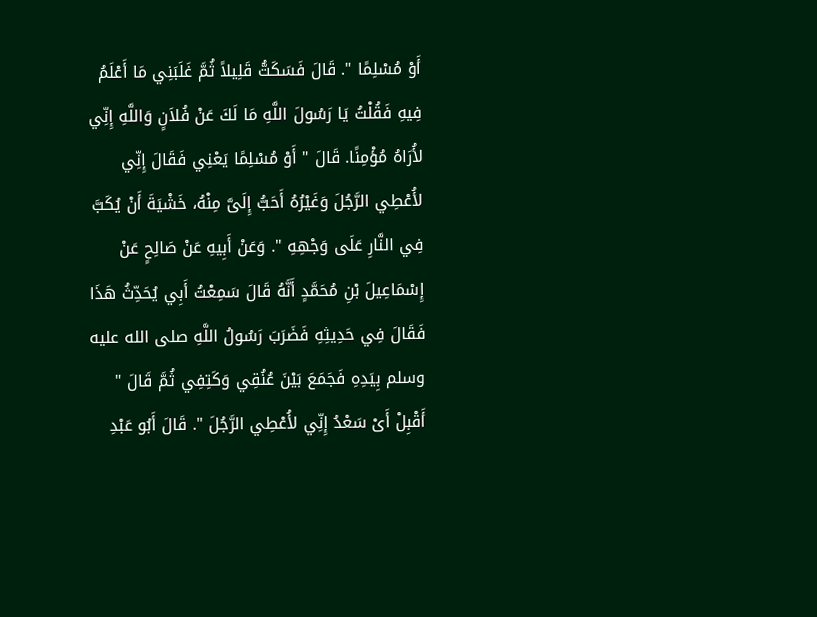أَوْ مُسْلِمًا ". قَالَ فَسَكَتُّ قَلِيلاً ثُمَّ غَلَبَنِي مَا أَعْلَمُ فِيهِ فَقُلْتُ يَا رَسُولَ اللَّهِ مَا لَكَ عَنْ فُلاَنٍ وَاللَّهِ إِنِّي لأُرَاهُ مُؤْمِنًا. قَالَ " أَوْ مُسْلِمًا يَعْنِي فَقَالَ إِنِّي لأُعْطِي الرَّجُلَ وَغَيْرُهُ أَحَبُّ إِلَىَّ مِنْهُ، خَشْيَةَ أَنْ يُكَبَّ فِي النَّارِ عَلَى وَجْهِهِ ". وَعَنْ أَبِيهِ عَنْ صَالِحٍ عَنْ إِسْمَاعِيلَ بْنِ مُحَمَّدٍ أَنَّهُ قَالَ سَمِعْتُ أَبِي يُحَدِّثُ هَذَا فَقَالَ فِي حَدِيثِهِ فَضَرَبَ رَسُولُ اللَّهِ صلى الله عليه وسلم بِيَدِهِ فَجَمَعَ بَيْنَ عُنُقِي وَكَتِفِي ثُمَّ قَالَ " أَقْبِلْ أَىْ سَعْدُ إِنِّي لأُعْطِي الرَّجُلَ ". قَالَ أَبُو عَبْدِ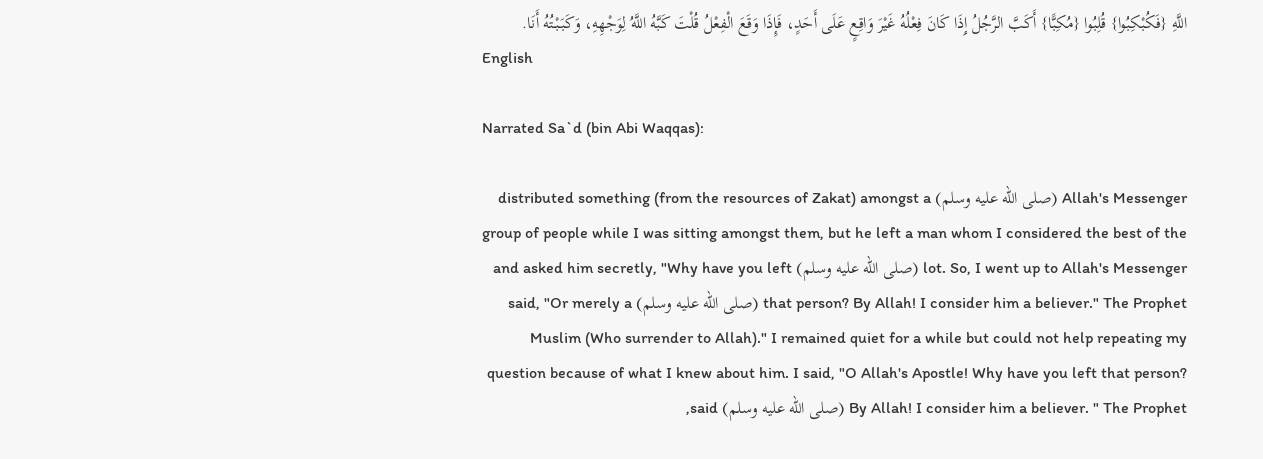اللَّهِ {فَكُبْكِبُوا} قُلِبُوا {مُكِبًّا} أَكَبَّ الرَّجُلُ إِذَا كَانَ فِعْلُهُ غَيْرَ وَاقِعٍ عَلَى أَحَدٍ، فَإِذَا وَقَعَ الْفِعْلُ قُلْتَ كَبَّهُ اللَّهُ لِوَجْهِهِ، وَكَبَبْتُهُ أَنَا.
English

Narrated Sa`d (bin Abi Waqqas):

Allah's Messenger (صلى الله عليه وسلم) distributed something (from the resources of Zakat) amongst a group of people while I was sitting amongst them, but he left a man whom I considered the best of the lot. So, I went up to Allah's Messenger (صلى الله عليه وسلم) and asked him secretly, "Why have you left that person? By Allah! I consider him a believer." The Prophet (صلى الله عليه وسلم) said, "Or merely a Muslim (Who surrender to Allah)." I remained quiet for a while but could not help repeating my question because of what I knew about him. I said, "O Allah's Apostle! Why have you left that person? By Allah! I consider him a believer. " The Prophet (صلى الله عليه وسلم) said,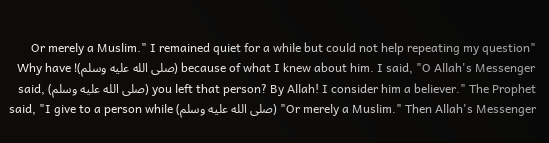"Or merely a Muslim." I remained quiet for a while but could not help repeating my question because of what I knew about him. I said, "O Allah's Messenger (صلى الله عليه وسلم)! Why have you left that person? By Allah! I consider him a believer." The Prophet (صلى الله عليه وسلم) said, "Or merely a Muslim." Then Allah's Messenger (صلى الله عليه وسلم) said, "I give to a person while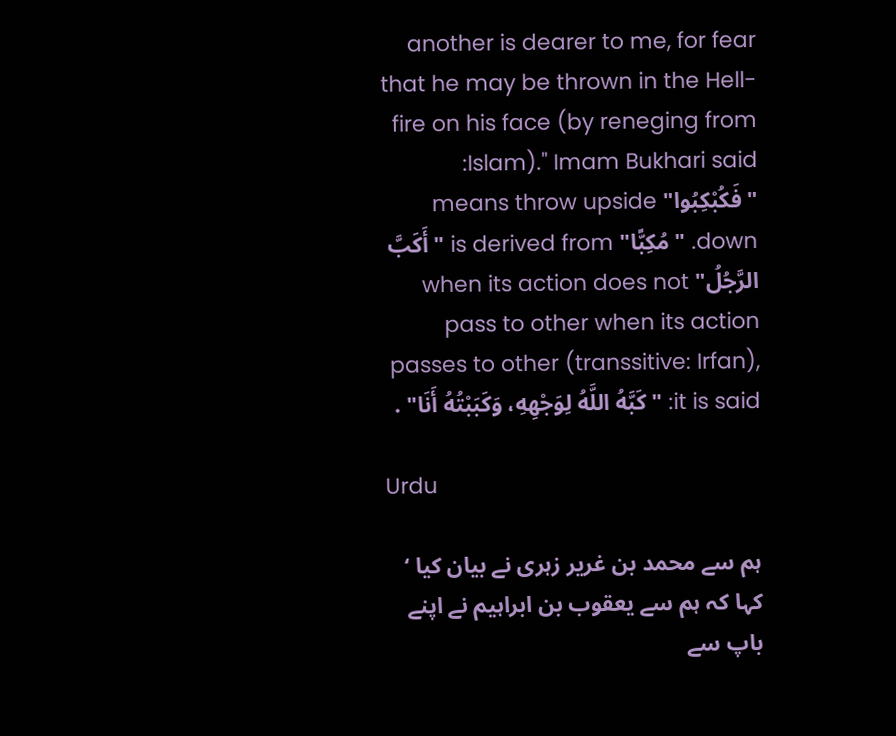another is dearer to me, for fear that he may be thrown in the Hell-fire on his face (by reneging from Islam)." Imam Bukhari said: "فَكُبْكِبُوا" means throw upside down. "مُكِبًّا" is derived from "أَكَبَّ الرَّجُلُ" when its action does not pass to other when its action passes to other (transsitive: Irfan), it is said: "كَبَّهُ اللَّهُ لِوَجْهِهِ، وَكَبَبْتُهُ أَنَا" .

Urdu

ہم سے محمد بن غریر زہری نے بیان کیا ‘ کہا کہ ہم سے یعقوب بن ابراہیم نے اپنے باپ سے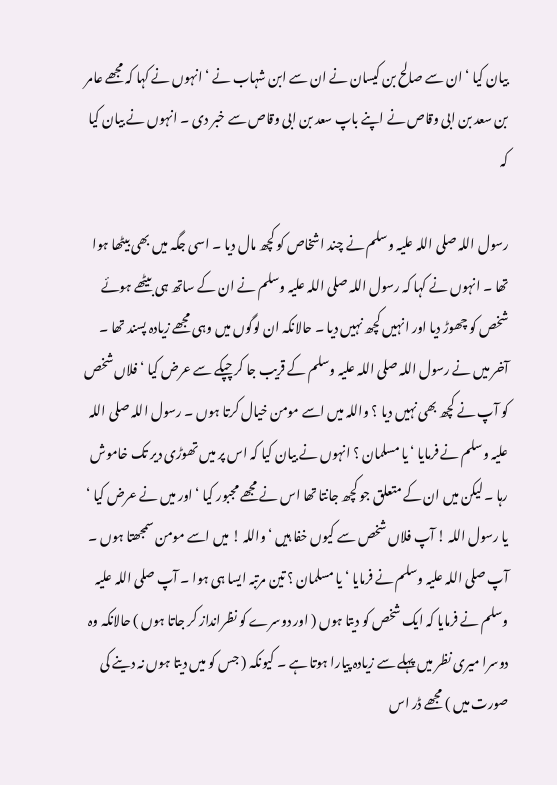بیان کیا ‘ ان سے صالح بن کیسان نے ان سے ابن شہاب نے ‘ انہوں نے کہا کہ مجھے عامر بن سعد بن ابی وقاص نے اپنے باپ سعد بن ابی وقاص سے خبر دی ۔ انہوں نے بیان کیا کہ

رسول اللہ صلی اللہ علیہ وسلم نے چند اشخاص کو کچھ مال دیا ۔ اسی جگہ میں بھی بیٹھا ہوا تھا ۔ انہوں نے کہا کہ رسول اللہ صلی اللہ علیہ وسلم نے ان کے ساتھ ہی بیٹھے ہوئے شخص کو چھوڑ دیا اور انہیں کچھ نہیں دیا ۔ حالانکہ ان لوگوں میں وہی مجھے زیادہ پسند تھا ۔ آخر میں نے رسول اللہ صلی اللہ علیہ وسلم کے قریب جا کر چپکے سے عرض کیا ‘ فلاں شخص کو آپ نے کچھ بھی نہیں دیا ؟ واللہ میں اسے مومن خیال کرتا ہوں ۔ رسول اللہ صلی اللہ علیہ وسلم نے فرمایا ‘ یا مسلمان ؟ انہوں نے بیان کیا کہ اس پر میں تھوڑی دیر تک خاموش رہا ۔ لیکن میں ان کے متعلق جو کچھ جانتا تھا اس نے مجھے مجبور کیا ‘ اور میں نے عرض کیا ‘ یا رسول اللہ ! آپ فلاں شخص سے کیوں خفا ہیں ‘ واللہ ! میں اسے مومن سمجھتا ہوں ۔ آپ صلی اللہ علیہ وسلم نے فرمایا ‘ یا مسلمان ؟ تین مرتبہ ایسا ہی ہوا ۔ آپ صلی اللہ علیہ وسلم نے فرمایا کہ ایک شخص کو دیتا ہوں ( اور دوسرے کو نظرانداز کر جاتا ہوں ) حالانکہ وہ دوسرا میری نظر میں پہلے سے زیادہ پیارا ہوتا ہے ۔ کیونکہ ( جس کو میں دیتا ہوں نہ دینے کی صورت میں ) مجھے ڈر اس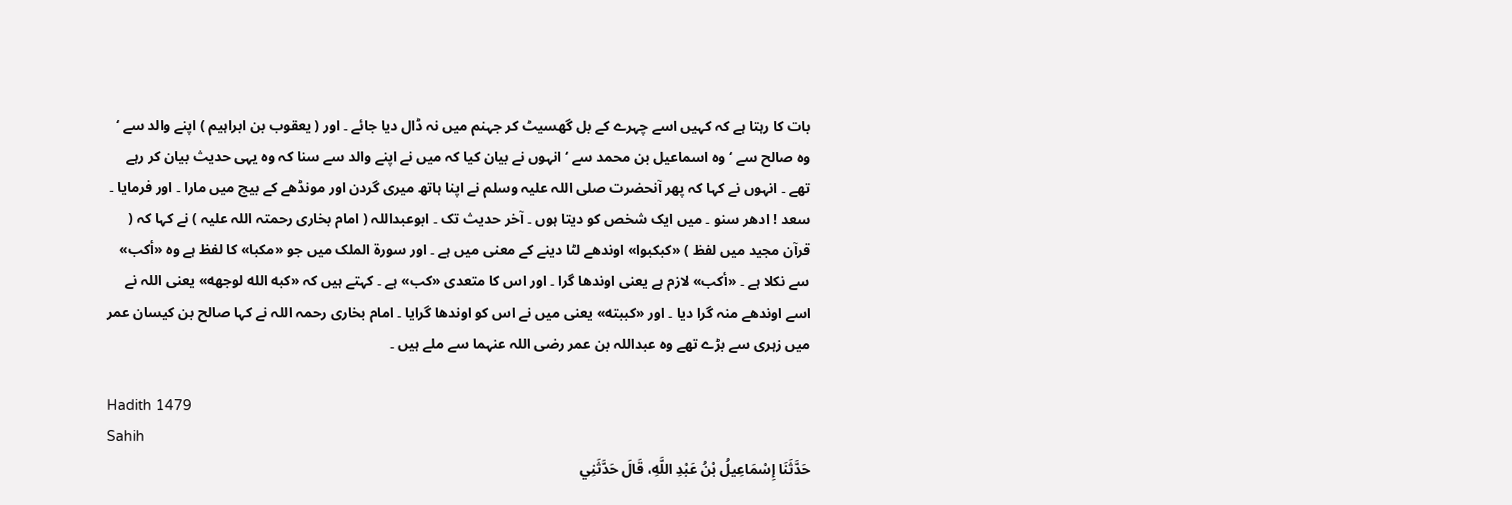بات کا رہتا ہے کہ کہیں اسے چہرے کے بل گھسیٹ کر جہنم میں نہ ڈال دیا جائے ۔ اور ( یعقوب بن ابراہیم ) اپنے والد سے ‘ وہ صالح سے ‘ وہ اسماعیل بن محمد سے ‘ انہوں نے بیان کیا کہ میں نے اپنے والد سے سنا کہ وہ یہی حدیث بیان کر رہے تھے ۔ انہوں نے کہا کہ پھر آنحضرت صلی اللہ علیہ وسلم نے اپنا ہاتھ میری گردن اور مونڈھے کے بیچ میں مارا ۔ اور فرمایا ۔ سعد ! ادھر سنو ۔ میں ایک شخص کو دیتا ہوں ۔ آخر حدیث تک ۔ ابوعبداللہ ( امام بخاری رحمتہ اللہ علیہ ) نے کہا کہ ( قرآن مجید میں لفظ ) «كبكبوا» اوندھے لٹا دینے کے معنی میں ہے ۔ اور سورۃ الملک میں جو «مكبا» کا لفظ ہے وہ «أكب» سے نکلا ہے ۔ «أكب» لازم ہے یعنی اوندھا گرا ۔ اور اس کا متعدی «كب» ہے ۔ کہتے ہیں کہ «كبه الله لوجهه» یعنی اللہ نے اسے اوندھے منہ گرا دیا ۔ اور «كببته» یعنی میں نے اس کو اوندھا گرایا ۔ امام بخاری رحمہ اللہ نے کہا صالح بن کیسان عمر میں زہری سے بڑے تھے وہ عبداللہ بن عمر رضی اللہ عنہما سے ملے ہیں ۔

Hadith 1479
Sahih
حَدَّثَنَا إِسْمَاعِيلُ بْنُ عَبْدِ اللَّهِ، قَالَ حَدَّثَنِي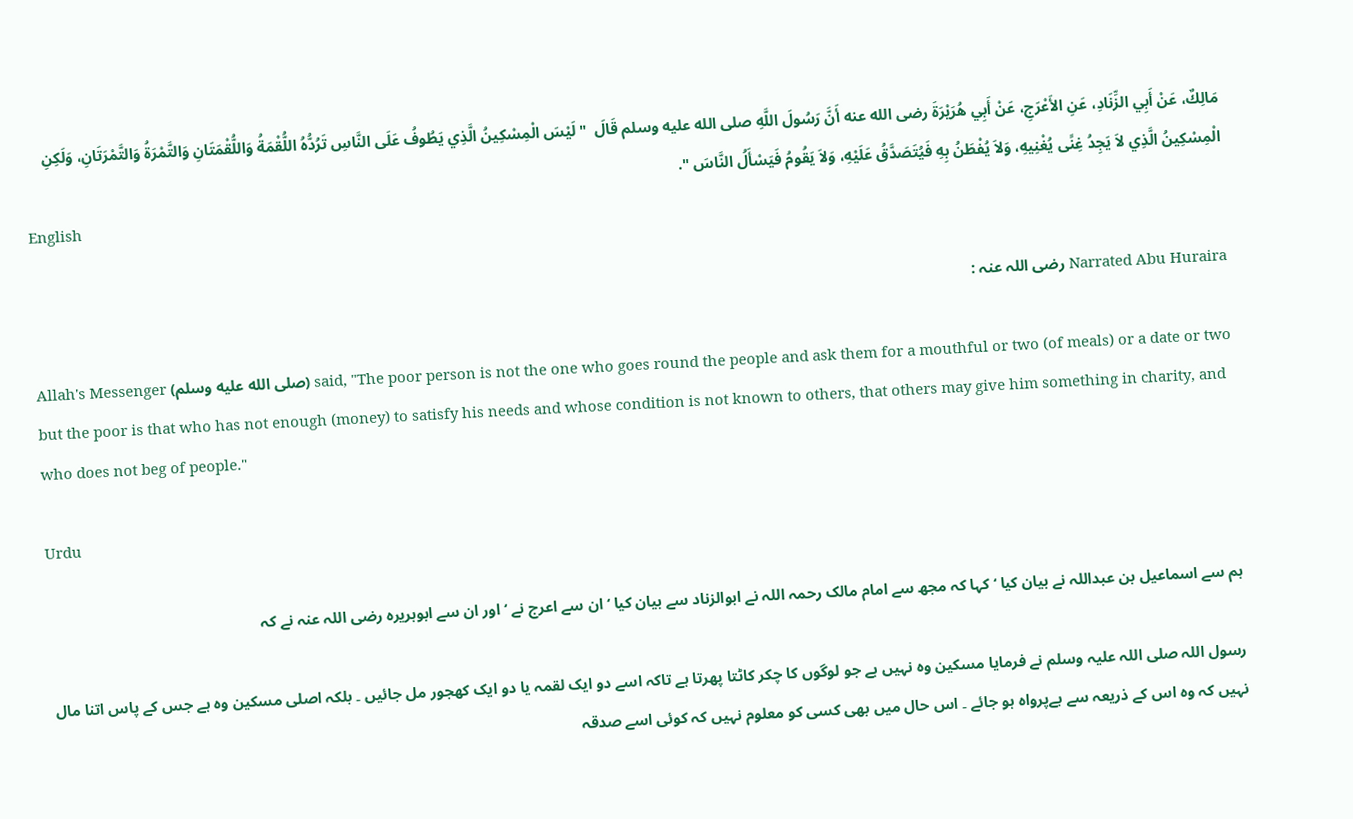مَالِكٌ، عَنْ أَبِي الزِّنَادِ، عَنِ الأَعْرَجِ، عَنْ أَبِي هُرَيْرَةَ رضى الله عنه أَنَّ رَسُولَ اللَّهِ صلى الله عليه وسلم قَالَ  " لَيْسَ الْمِسْكِينُ الَّذِي يَطُوفُ عَلَى النَّاسِ تَرُدُّهُ اللُّقْمَةُ وَاللُّقْمَتَانِ وَالتَّمْرَةُ وَالتَّمْرَتَانِ، وَلَكِنِ الْمِسْكِينُ الَّذِي لاَ يَجِدُ غِنًى يُغْنِيهِ، وَلاَ يُفْطَنُ بِهِ فَيُتَصَدَّقُ عَلَيْهِ، وَلاَ يَقُومُ فَيَسْأَلُ النَّاسَ ".
English

Narrated Abu Huraira رضی اللہ عنہ :

Allah's Messenger (صلى الله عليه وسلم) said, "The poor person is not the one who goes round the people and ask them for a mouthful or two (of meals) or a date or two but the poor is that who has not enough (money) to satisfy his needs and whose condition is not known to others, that others may give him something in charity, and who does not beg of people."

Urdu

ہم سے اسماعیل بن عبداللہ نے بیان کیا ‘ کہا کہ مجھ سے امام مالک رحمہ اللہ نے ابوالزناد سے بیان کیا ‘ ان سے اعرج نے ‘ اور ان سے ابوہریرہ رضی اللہ عنہ نے کہ

رسول اللہ صلی اللہ علیہ وسلم نے فرمایا مسکین وہ نہیں ہے جو لوگوں کا چکر کاٹتا پھرتا ہے تاکہ اسے دو ایک لقمہ یا دو ایک کھجور مل جائیں ۔ بلکہ اصلی مسکین وہ ہے جس کے پاس اتنا مال نہیں کہ وہ اس کے ذریعہ سے بےپرواہ ہو جائے ۔ اس حال میں بھی کسی کو معلوم نہیں کہ کوئی اسے صدقہ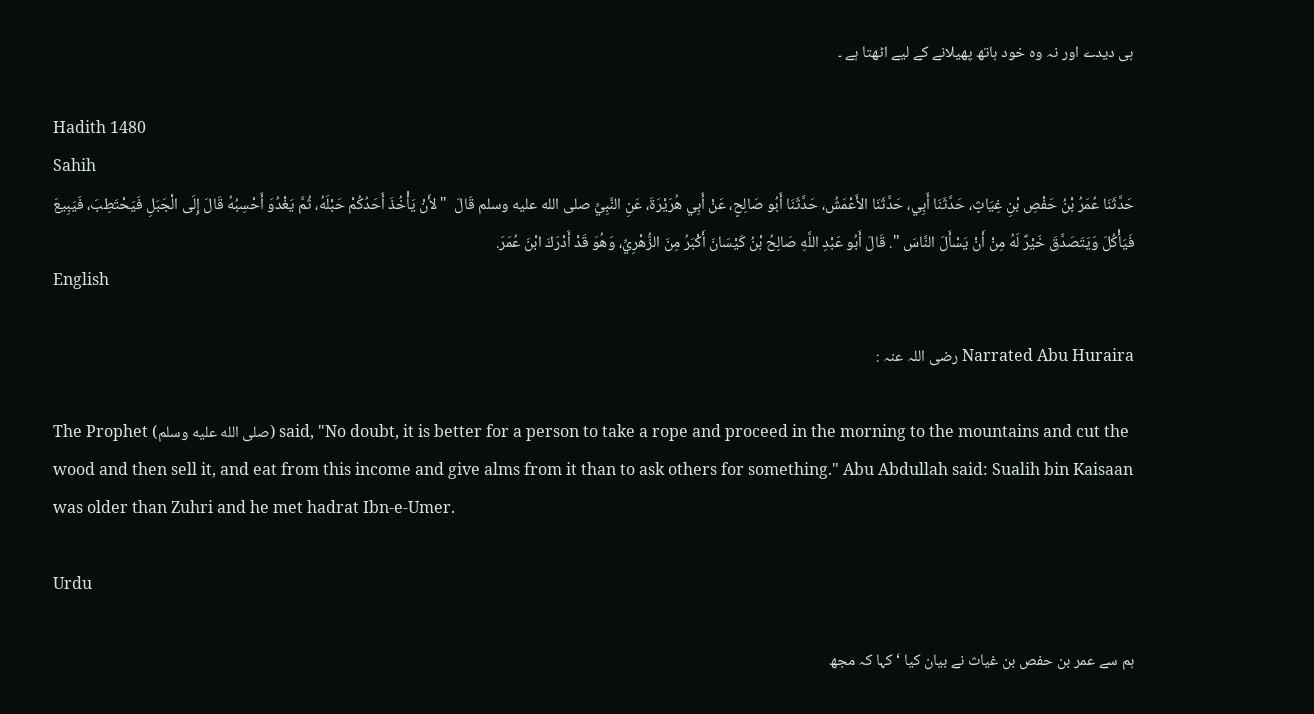ہی دیدے اور نہ وہ خود ہاتھ پھیلانے کے لیے اٹھتا ہے ۔

Hadith 1480
Sahih
حَدَّثَنَا عُمَرُ بْنُ حَفْصِ بْنِ غِيَاثٍ، حَدَّثَنَا أَبِي، حَدَّثَنَا الأَعْمَشُ، حَدَّثَنَا أَبُو صَالِحٍ، عَنْ أَبِي هُرَيْرَةَ، عَنِ النَّبِيِّ صلى الله عليه وسلم قَالَ  " لأَنْ يَأْخُذَ أَحَدُكُمْ حَبْلَهُ، ثُمَّ يَغْدُوَ أَحْسِبُهُ قَالَ إِلَى الْجَبَلِ فَيَحْتَطِبَ، فَيَبِيعَ فَيَأْكُلَ وَيَتَصَدَّقَ خَيْرٌ لَهُ مِنْ أَنْ يَسْأَلَ النَّاسَ ". قَالَ أَبُو عَبْدِ اللَّهِ صَالِحُ بْنُ كَيْسَانَ أَكْبَرُ مِنَ الزُّهْرِيِّ، وَهُوَ قَدْ أَدْرَكَ ابْنَ عُمَرَ.
English

Narrated Abu Huraira رضی اللہ عنہ :

The Prophet (صلى الله عليه وسلم) said, "No doubt, it is better for a person to take a rope and proceed in the morning to the mountains and cut the wood and then sell it, and eat from this income and give alms from it than to ask others for something." Abu Abdullah said: Sualih bin Kaisaan was older than Zuhri and he met hadrat Ibn-e-Umer.

Urdu

ہم سے عمر بن حفص بن غیاث نے بیان کیا ‘ کہا کہ مجھ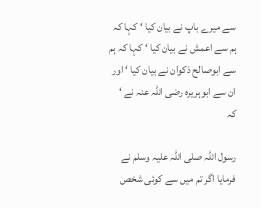سے میرے باپ نے بیان کیا ‘ کہا کہ ہم سے اعمش نے بیان کیا ‘ کہا کہ ہم سے ابوصالح ذکوان نے بیان کیا ‘ اور ان سے ابوہریرہ رضی اللہ عنہ نے ‘ کہ

رسول اللہ صلی اللہ علیہ وسلم نے فرمایا اگر تم میں سے کوئی شخص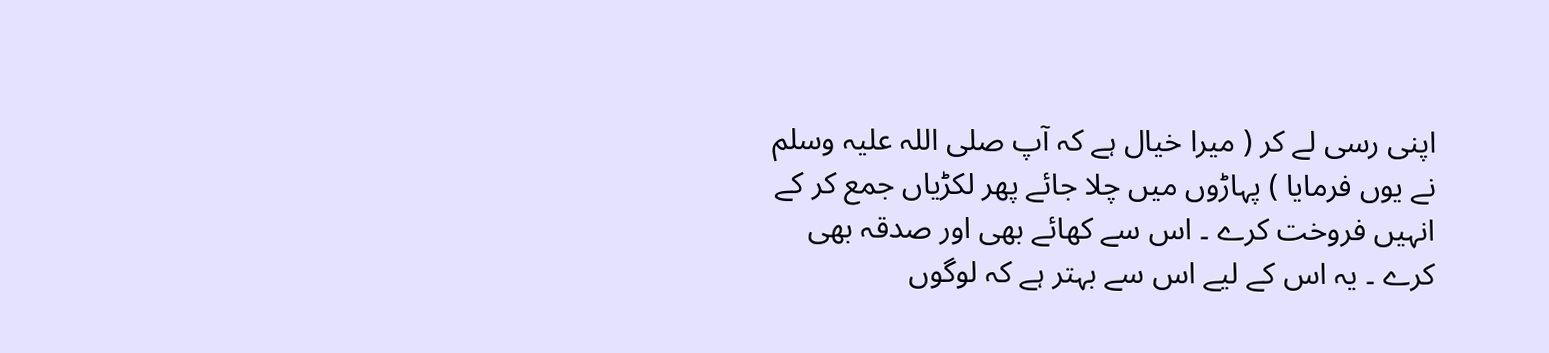اپنی رسی لے کر ( میرا خیال ہے کہ آپ صلی اللہ علیہ وسلم نے یوں فرمایا ) پہاڑوں میں چلا جائے پھر لکڑیاں جمع کر کے انہیں فروخت کرے ۔ اس سے کھائے بھی اور صدقہ بھی کرے ۔ یہ اس کے لیے اس سے بہتر ہے کہ لوگوں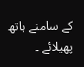کے سامنے ہاتھ پھیلائے ۔